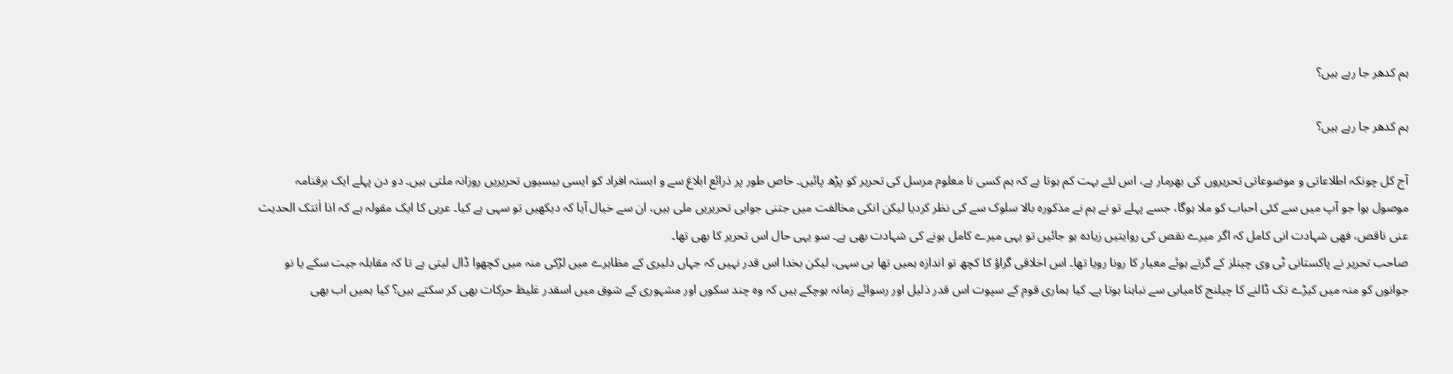ہم کدھر جا رہے ہیں؟

ہم کدھر جا رہے ہیں؟

آج کل چونکہ اطلاعاتی و موضوعاتی تحریروں کی بھرمار ہے، اس لئے بہت کم ہوتا ہے کہ ہم کسی نا معلوم مرسل کی تحریر کو پڑھ پائیں۔ خاص طور پر ذرائع ابلاغ سے و ابستہ افراد کو ایسی بیسیوں تحریریں روزانہ ملتی ہیں۔ دو دن پہلے ایک برقنامہ موصول ہوا جو آپ میں سے کئی احباب کو ملا ہوگا، جسے پہلے تو نے ہم نے مذکورہ بالا سلوک سے کی نظر کردیا لیکن انکی مخالفت میں جتنی جوابی تحریریں ملی ہیں، ان سے خیال آیا کہ دیکھیں تو سہی ہے کیا۔ عربی کا ایک مقولہ ہے کہ اذا اٰتتک الحدیث عنی ناقص، فھی شہادت انی کامل کہ اگر میرے نقص کی روایتیں زیادہ ہو جائیں تو یہی میرے کامل ہونے کی شہادت بھی ہے۔ سو یہی حال اس تحریر کا بھی تھا۔
صاحب تحریر نے پاکستانی ٹی وی چینلز کے گرتے ہوئے معیار کا رونا رویا تھا۔ اس اخلاقی گراؤ کا کچھ تو اندازہ ہمیں تھا ہی سہی، لیکن بخدا اس قدر نہیں کہ جہاں دلیری کے مظاہرے میں لڑکی منہ میں کچھوا ڈال لیتی ہے تا کہ مقابلہ جیت سکے یا نو جوانوں کو منہ میں کیڑے تک ڈالنے کا چیلنج کامیابی سے نباہنا ہوتا ہے۔ کیا ہماری قوم کے سپوت اس قدر ذلیل اور رسوائے زمانہ ہوچکے ہیں کہ وہ چند سکوں اور مشہوری کے شوق میں اسقدر غلیظ حرکات بھی کر سکتے ہیں؟ کیا ہمیں اب بھی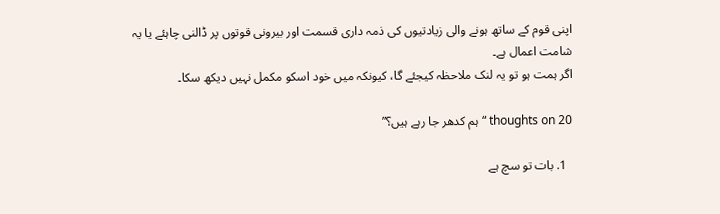اپنی قوم کے ساتھ ہونے والی زیادتیوں کی ذمہ داری قسمت اور بیرونی قوتوں پر ڈالنی چاہئے یا یہ شامت اعمال ہے۔
اگر ہمت ہو تو یہ لنک ملاحظہ کیجئے گا، کیونکہ میں خود اسکو مکمل نہیں دیکھ سکا۔

20 thoughts on “ہم کدھر جا رہے ہیں؟”

  1. بات تو سچ ہے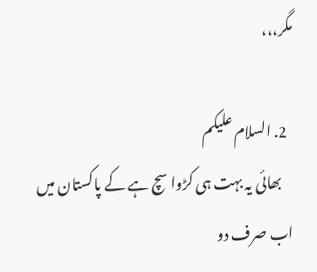مگر،،،

  2. السلام علیکم
    بھائی یہ بہت ہی کڑوا سچ ہے کے پاکستان میں اب صرف دو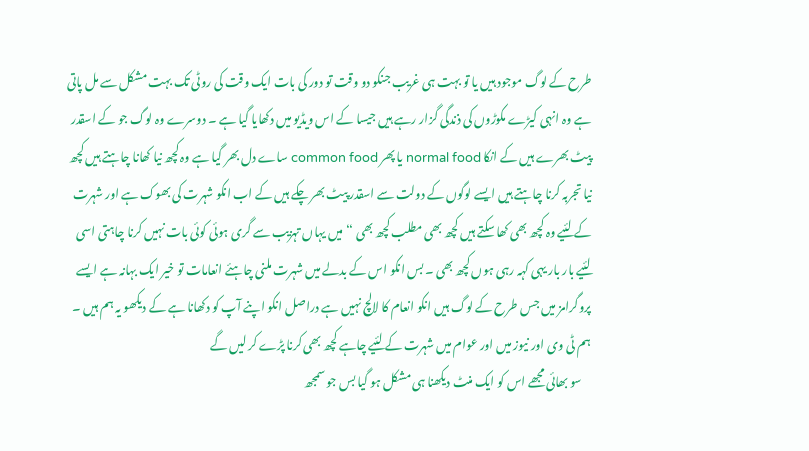طرح کے لوگ موجود ہیں یا تو بہت ہی غریب جنکو دو وقت تو دور کی بات ایک وقت کی روٹی تک بہت مشکل سے مل پاتی ہے وہ انہی کیڑے مکوڑوں کی ذندگی گزار رہے ہیں جیسا کے اس ویڈیو میں دکھایا گیا ہے ۔ دوسرے وہ لوگ جو کے اسقدر پیٹ بھرے ہیں کے انکا normal food یا پھر common food ساے دل بھر گیا ہے وہ کچھ نیا کھانا چاہتے ہیں کچھ نیا تجربہ کرنا چاہتے ہیں ایسے لوگوں کے دولت سے اسقدر پیٹ بھر چکے ہیں کے اب انکو شہرت کی بھوک ہے اور شہرت کے لئیے وہ کچھ بھی کھا سکتے ہیں کچھ بھی مطلب کچھ بھی ‘‘ میں یہاں تہزیب سے گری ہوئی کوئی بات نہیں کرنا چاہتی اسی لئیے بار بار یہی کہہ رہی ہوں کچھ بھی ۔ بس انکو اس کے بدلے میں شہرت ملنی چاہئے انعامات تو خیر ایک بہانہ ہے ایسے پروگرامز میں جس طرح کے لوگ ہیں انکو انعام کا لالچ نہیں ہے دراصل انکو اپنے آپ کو دکھانا ہے کے دیکھو یہ ہم ہیں ۔ ہم ٹی وی اور نیوز میں اور عوام میں شہرت کے لئیے چاہے کچھ بھی کرنا پڑے کر لیں گے
    سو بھائی مجھے اس کو ایک منٹ دیکھنا ہی مشکل ہو گیا بس جو سمجھ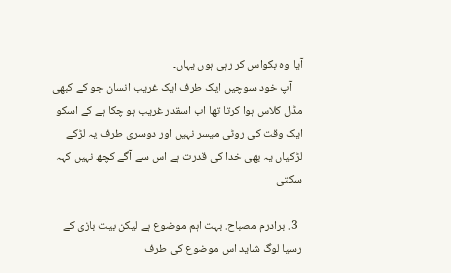آیا وہ بکواس کر رہی ہوں یہاں۔
    آپ خود سوچیں ایک طرف ایک غریب انسان جو کے کبھی مڈل کلاس ہوا کرتا تھا اب اسقدر غریب ہو چکا ہے کے اسکو ایک وقت کی روٹی میسر نہیں اور دوسری طرف یہ لڑکے لڑکیاں یہ بھی خدا کی قدرت ہے اس سے آگے کچھ نہیں کہہ سکتی

  3. برادرم مصباح. بہت اہم موضوع ہے لیکن بیت بازی کے رسیا لوگ شاید اس موضوع کی طرف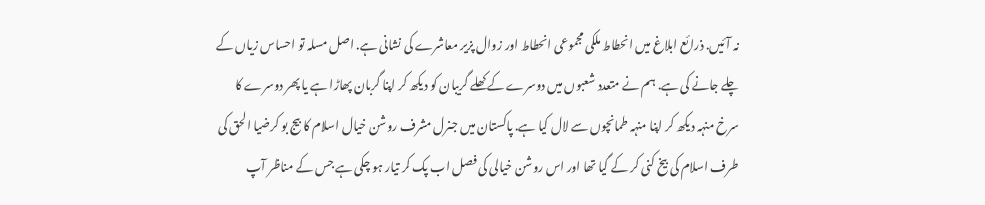نہ آئیں. ذرائع ابلاغ میں انحطاط ملکی مجموعی انحطاط اور زوال پزیر معاشرے کی نشانی ہے. اصل مسلہ تو احساس زیاں کے چلے جانے کی ہے. ہم نے متعدد شعبوں میں دوسرے کے کھلے گریبان کو دیکھ کر اپنا گربان پھاڑا ہے یا پھر دوسرے کا سرخ منہہ دیکھ کر اپنا منہہ طمانچوں سے لال کیا ہے. پاکستان میں جنرل مشرف روشن خیال اسلام کا بیج بو کرضیا الحق کی طرف اسلام کی بیخ کنی کر کے گیا تھا اور اس روشن خیالی کی فصل اب پک کر تیار ہو چکی ہے جس کے مناظر آپ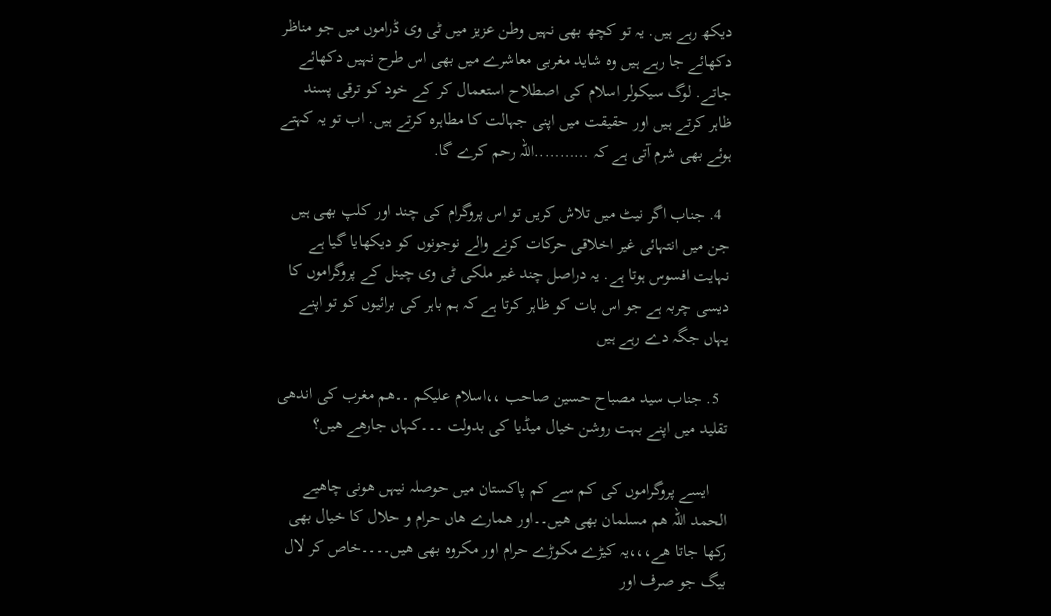دیکھ رہے ہیں. یہ تو کچھ بھی نہیں وطن عزیز میں ٹی وی ڈراموں میں جو مناظر دکھائے جا رہے ہیں وہ شاید مغربی معاشرے میں بھی اس طرح نہیں دکھائے جاتے. لوگ سیکولر اسلام کی اصطلاح استعمال کر کے خود کو ترقی پسند ظاہر کرتے ہیں اور حقیقت میں اپنی جہالت کا مطاہرہ کرتے ہیں. اب تو یہ کہتے ہوئے بھی شرم آتی ہے کہ ………..اللہ رحم کرے گا.

  4. جناب اگر نیٹ میں تلاش کریں تو اس پروگرام کی چند اور کلپ بھی ہیں جن میں انتہائی غیر اخلاقی حرکات کرنے والے نوجونوں کو دیکھایا گیا ہے نہایت افسوس ہوتا ہے. یہ دراصل چند غیر ملکی ٹی وی چینل کے پروگراموں کا دیسی چربہ ہے جو اس بات کو ظاہر کرتا ہے کہ ہم باہر کی برائیوں کو تو اپنے یہاں جگہ دے رہے ہیں

  5. جناب سید مصباح حسین صاحب ،،اسلام علیکم ۔۔ھم مغرب کی اندھی تقلید میں اپنے بہت روشن خیال میڈیا کی بدولت ۔۔۔کہاں جارھے ھیں؟

    ایسے پروگراموں کی کم سے کم پاکستان میں حوصلہ نیہں ھونی چاھیے الحمد اللہ ھم مسلمان بھی ھیں۔۔اور ھمارے ھاں حرام و حلال کا خیال بھی رکھا جاتا ھے،،،یہ کیڑے مکوڑے حرام اور مکروہ بھی ھیں۔۔۔۔خاص کر لال بیگ جو صرف اور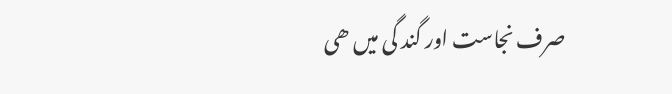صرف نجاست اور گند گی میں ھی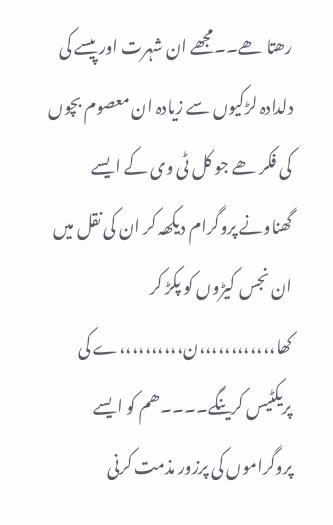رھتا ھے۔۔مجھے ان شہرت اور پیسے کی دلدادہ لڑکیوں سے زیادہ ان معصوم بچوں کی فکر ھے جو کل ٹی وی کے ایسے گھناونے پروگرام دیکھہ کر ان کی نقل میں ان نجس کیڑوں کو پکڑ کر کھا،،،،،،،،،،،،ن،،،،،،،،،،ے کی پریکٹیس کرینگے۔۔۔۔ھم کو ایسے پروگراموں کی پرزور مذمت کرنی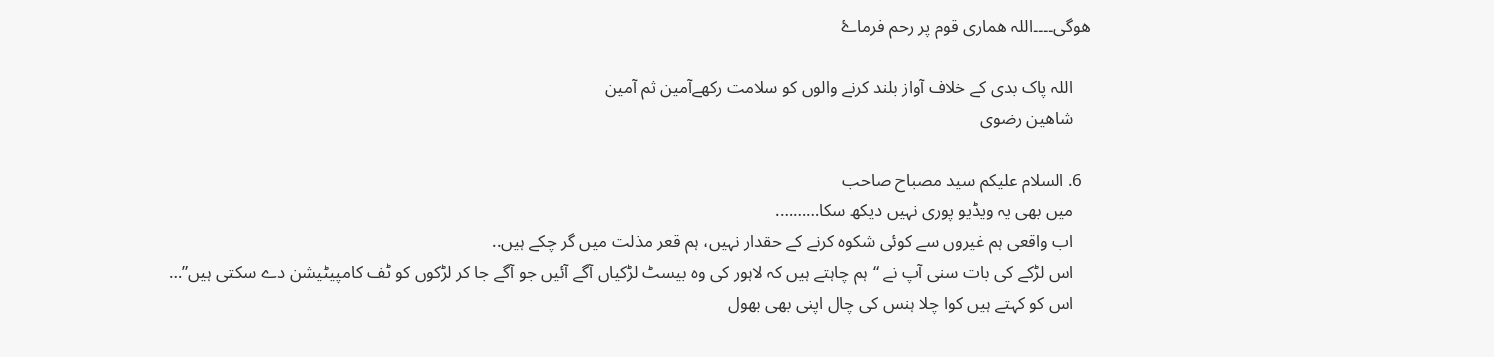ھوگی۔۔۔۔اللہ ھماری قوم پر رحم فرماۓ

    اللہ پاک بدی کے خلاف آواز بلند کرنے والوں کو سلامت رکھےآمین ثم آمین
    شاھین رضوی

  6. السلام علیکم سید مصباح صاحب
    میں بھی یہ ویڈیو پوری نہیں دیکھ سکا……….
    اب واقعی ہم غیروں سے کوئی شکوہ کرنے کے حقدار نہیں، ہم قعر مذلت میں گر چکے ہیں..
    اس لڑکے کی بات سنی آپ نے “ہم چاہتے ہیں کہ لاہور کی وہ بیسٹ لڑکیاں آگے آئیں جو آگے جا کر لڑکوں کو ٹف کامپیٹیشن دے سکتی ہیں”…
    اس کو کہتے ہیں کوا چلا ہنس کی چال اپنی بھی بھول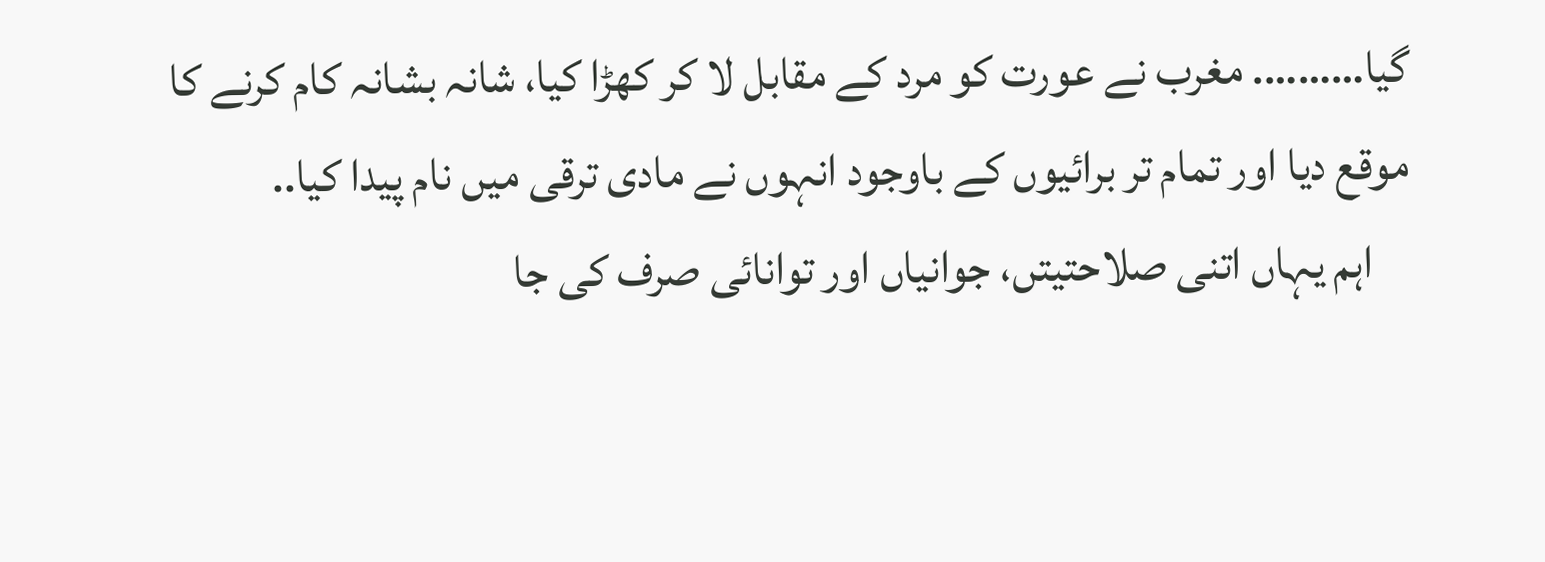گیا………. مغرب نے عورت کو مرد کے مقابل لا کر کھڑا کیا، شانہ بشانہ کام کرنے کا موقع دیا اور تمام تر برائیوں کے باوجود انہوں نے مادی ترقی میں نام پیدا کیا..
    اہم یہاں اتنی صلاحتیتں، جوانیاں اور توانائی صرف کی جا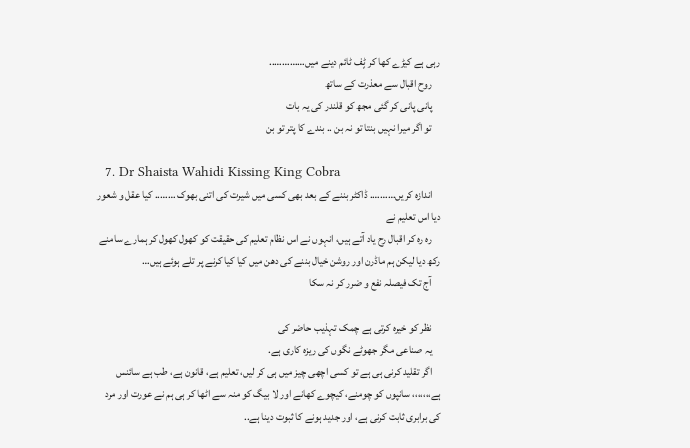رہی ہے کیڑے کھا کر ٹٍف ٹائم دینے میں…………..
    روح اقبال سے معذرت کے ساتھ
    پانی پانی کر گئی مجھ کو قلندر کی یہ بات
    تو اگر میرا نہیں بنتا تو نہ بن .. بندے کا پتر تو بن

  7. Dr Shaista Wahidi Kissing King Cobra
    اندازہ کریں………. ڈاکٹر بننے کے بعد بھی کسی میں شیرت کی اتنی بھوک …….. کیا عقل و شعور دیا اس تعلیم نے
    رہ رہ کر اقبال رح یاد آتے ہیں، انہوں نے اس نظام تعلیم کی حقیقت کو کھول کھول کر ہمارے سامنے رکھ دیا لیکن ہم ماڈرن اور روشن خیال بننے کی دھن میں کیا کیا کرنے پر تلے ہوئے ہیں…
    آج تک فیصلہ نفع و ضرر کر نہ سکا

    نظر کو خیرہ کرتی ہے چمک تہذیب حاضر کی
    یہ صناعی مگر جھوٹے نگوں کی ریزہ کاری ہے.
    اگر تقلید کرنی ہی ہے تو کسی اچھی چیز میں ہی کر لیں، تعلیم ہے، قانون ہے، طب ہے سائنس ہے،،،،،،، سانپوں کو چومنے، کیچوے کھانے اور لا بیگ کو منہ سے اٹھا کر ہی ہم نے عورت اور مرد کی برابری ثابت کرنی ہے، اور جدید ہونے کا ثبوت دینا ہے..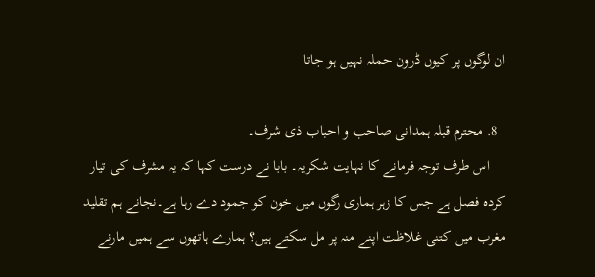ان لوگوں پر کیوں ڈرون حملہ نہیں ہو جاتا

  8. محترم قبلہ ہمدانی صاحب و احباب ذی شرف۔
    اس طرف توجہ فرمانے کا نہایت شکریہ۔ بابا نے درست کہا کہ یہ مشرف کی تیار کردہ فصل ہے جس کا زہر ہماری رگوں میں خون کو جمود دے رہا ہے۔نجانے ہم تقلید مغرب میں کتنی غلاظت اپنے منہ پر مل سکتے ہیں؟ ہمارے ہاتھوں سے ہمیں مارنے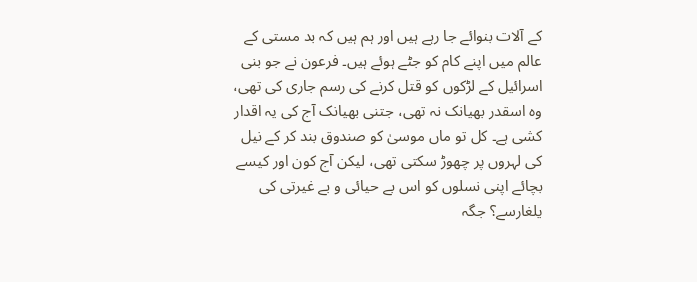کے آلات بنوائے جا رہے ہیں اور ہم ہیں کہ بد مستی کے عالم میں اپنے کام کو جٹے ہوئے ہیں۔ فرعون نے جو بنی اسرائیل کے لڑکوں کو قتل کرنے کی رسم جاری کی تھی، وہ اسقدر بھیانک نہ تھی، جتنی بھیانک آج کی یہ اقدار کشی ہے۔ کل تو ماں موسیٰ کو صندوق بند کر کے نیل کی لہروں پر چھوڑ سکتی تھی، لیکن آج کون اور کیسے بچائے اپنی نسلوں کو اس بے حیائی و بے غیرتی کی یلغارسے؟ جگہ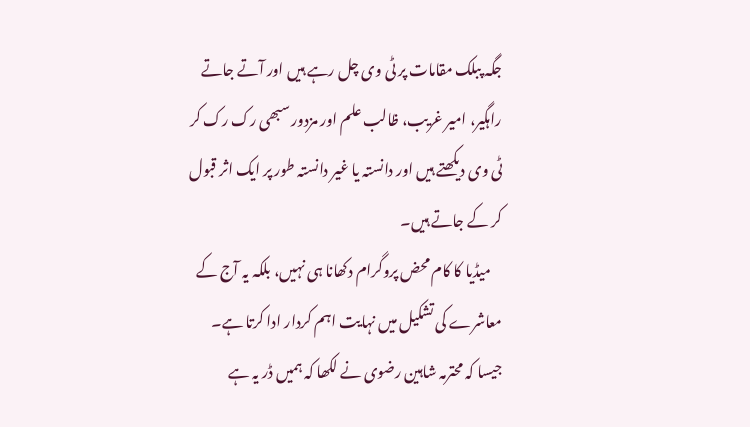جگہ پبلک مقامات پر ٹی وی چل رہے ہیں اور آتے جاتے راہگیر، امیر غریب، ظالب علم اور مزدور سبھی رک رک کر ٹی وی دیکھتے ہیں اور دانستہ یا غیر دانستہ طور پر ایک اثر قبول کر کے جاتے ہیں۔
    میڈیا کا کام محض پروگرام دکھانا ہی نہیں، بلکہ یہ آج کے معاشرے کی تشکیل میں نہایت اہم کردار ادا کرتا ہے۔ جیسا کہ محترمہ شاہین رضوی نے لکھا کہ ہمیں ڈر یہ ہے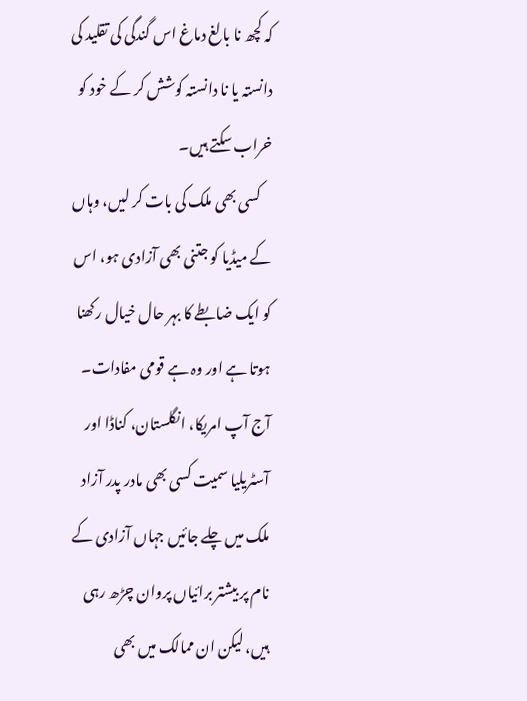کہ کچھ نا بالغ دماغ اس گندگی کی تقلید کی دانستہ یا نا دانستہ کوشش کر کے خود کو خراب سکتے ہیں۔
    کسی بھی ملک کی بات کر لیں، وہاں کے میڈیا کو جتنی بھی آزادی ہو، اس کو ایک ضابطے کا بہر حال خیال رکھنا ہوتا ہے اور وہ ہے قومی مفادات۔ آج آپ امریکا، انگلستان، کناڈا اور آسٹریلیا سمیت کسی بھی مادر پدر آزاد ملک میں چلے جائیں جہاں آزادی کے نام پر بیشتر برائیاں پروان چڑھ رہی ہیں، لیکن ان ممالک میں بھی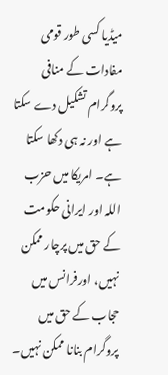میڈیا کسی طور قومی مفادات کے منافی پروگرام تشکیل دے سکتا ہے اور نہ ہی دکھا سکتا ہے۔ امریکا میں حزب اللہ اور ایرانی حکومت کے حق میں پرچار ممکن نہیں، اورفرانس میں حجاب کے حق میں پروگرام بنانا ممکن نہیں۔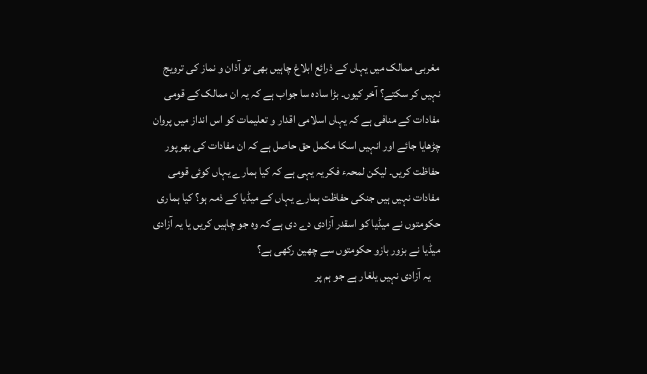مغربی ممالک میں یہاں کے ذرائع ابلاغ چاہیں بھی تو آذان و نماز کی ترویج نہیں کر سکتے؟ آخر کیوں۔ بڑا سادہ سا جواب ہے کہ یہ ان ممالک کے قومی مفادات کے منافی ہے کہ یہاں اسلامی اقدار و تعلیمات کو اس انداز میں پروان چڑھایا جائے اور انہیں اسکا مکمل حق حاصل ہے کہ ان مفادات کی بھر پور حفاظت کریں۔ لیکن لمحہء فکریہ یہی ہے کہ کیا ہمارے یہاں کوئی قومی مفادات نہیں ہیں جنکی حفاظت ہمارے یہاں کے میڈیا کے ذمہ ہو؟ کیا ہماری حکومتوں نے میڈیا کو اسقدر آزادی دے دی ہے کہ وہ جو چاہیں کریں یا یہ آزادی میڈیا نے بزور بازو حکومتوں سے چھین رکھی ہے؟
    یہ آزادی نہیں یلغار ہے جو ہم پر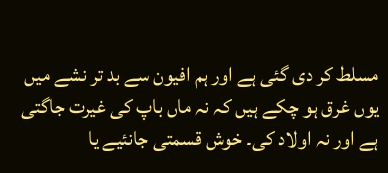مسلط کر دی گئی ہے اور ہم افیون سے بد تر نشے میں یوں غرق ہو چکے ہیں کہ نہ ماں باپ کی غیرت جاگتی ہے اور نہ اولاد کی۔ خوش قسمتی جانئیے یا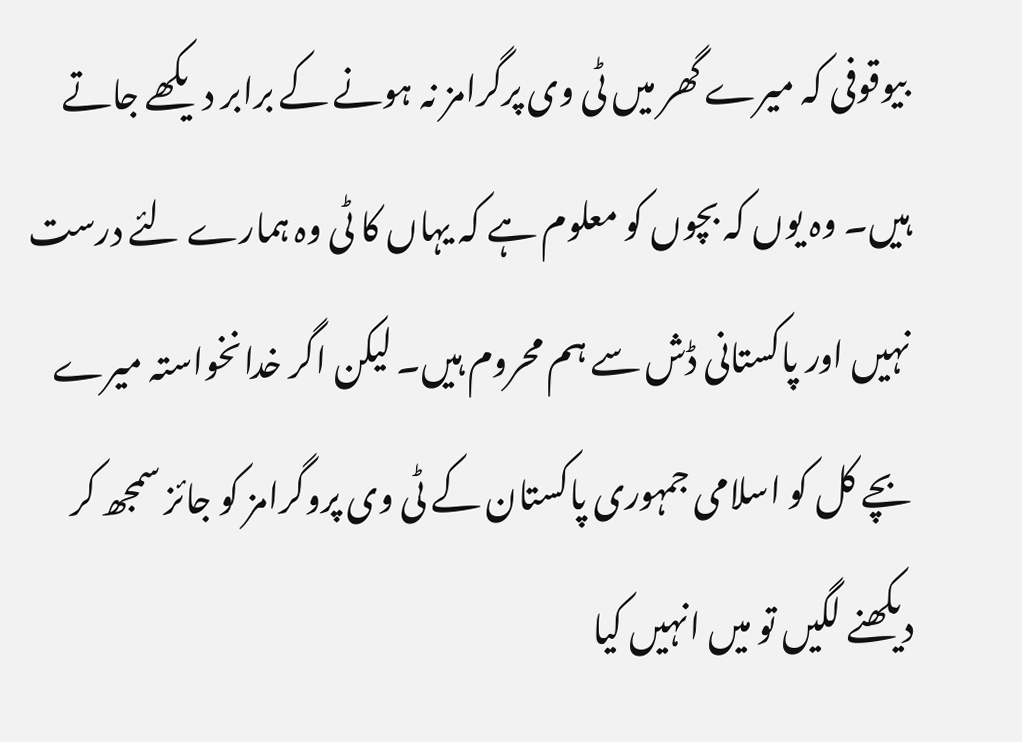بیوقوفی کہ میرے گھر میں ٹی وی پرگرامز نہ ہونے کے برابر دیکھے جاتے ہیں۔ وہ یوں کہ بچوں کو معلوم ہے کہ یہاں کا ٹی وہ ہمارے لئے درست نہیں اور پاکستانی ڈش سے ہم محروم ہیں۔ لیکن اگر خدانخواستہ میرے بچے کل کو اسلامی جمہوری پاکستان کے ٹی وی پروگرامز کو جائز سمجھ کر دیکھنے لگیں تو میں انہیں کیا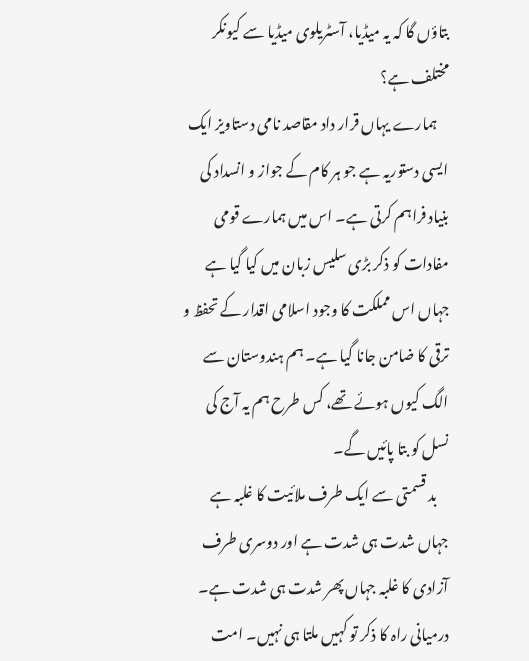بتاؤں گا کہ یہ میڈیا، آسٹریلوی میڈیا سے کیونکر مختلف ہے؟
    ہمارے یہاں قرار داد مقاصد نامی دستاویز ایک ایسی دستوریہ ہے جو ہر کام کے جواز و انسداد کی بنیاد فراہم کرتی ہے۔ اس میں ہمارے قومی مفادات کو ذکر بڑی سلیس زبان میں کیا گیا ہے جہاں اس مملکت کا وجود اسلامی اقدار کے تحفظ و ترقی کا ضامن جانا گیا ہے۔ ہم ہندوستان سے الگ کیوں ہوئے تھے، کس طرح ہم یہ آج کی نسل کو بتا پائیں گے۔
    بد قسمتی سے ایک طرف ملائیت کا غلبہ ہے جہاں شدت ہی شدت ہے اور دوسری طرف آزادی کا غلبہ جہاں پھر شدت ہی شدت ہے۔ درمیانی راہ کا ذکر تو کہیں ملتا ہی نہیں۔ امت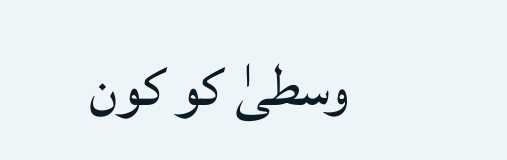وسطیٰ کو کون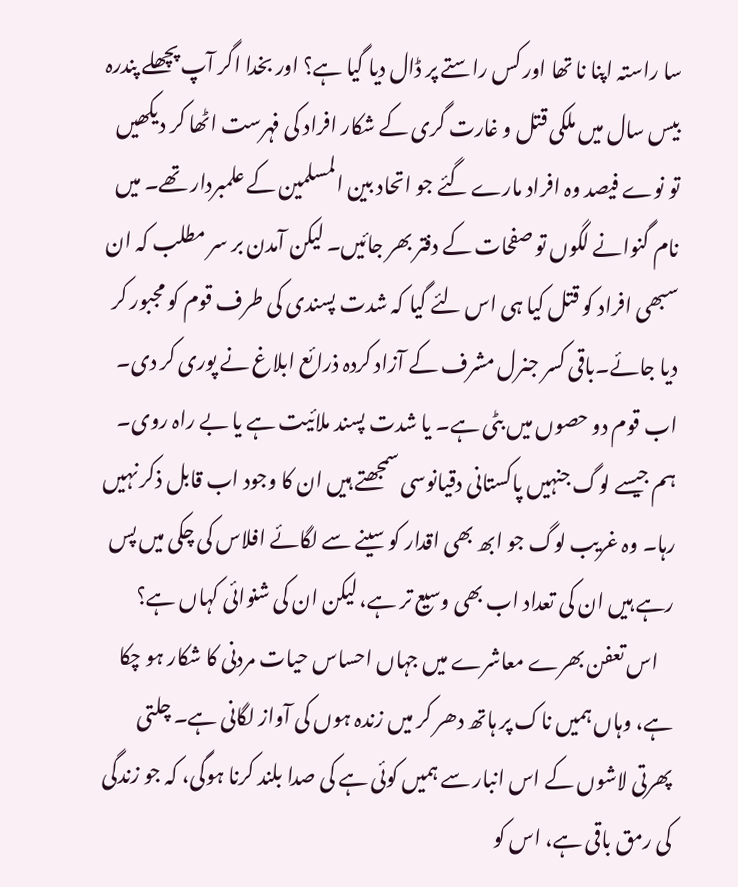سا راستہ اپنا نا تھا اور کس راستے پر ڈال دیا گیا ہے؟ اور بخدا اگر آپ پچھلے پندرہ بیس سال میں ملکی قتل و غارت گری کے شکار افراد کی فہرست اٹھا کر دیکھیں تو نوے فیصد وہ افراد مارے گئے جو اتحاد بین المسلمین کے علمبردار تھے۔ میں نام گنوانے لگوں تو صفحات کے دفتر بھر جائیں۔ لیکن آمدن بر سر مطلب کہ ان سبھی افراد کو قتل کیا ہی اس لئے گیا کہ شدت پسندی کی طرف قوم کو مجبور کر دیا جائے۔باقی کسر جنرل مشرف کے آزاد کردہ ذرائع ابلاغ نے پوری کر دی۔ اب قوم دو حصوں میں بٹی ہے۔ یا شدت پسند ملائیت ہے یا بے راہ روی۔ ہم جیسے لوگ جنہیں پاکستانی دقیانوسی سمجھتے ہیں ان کا وجود اب قابل ذکر نہیں رہا۔ وہ غریب لوگ جو ابھ بھی اقدار کو سینے سے لگائے افلاس کی چکی میں پس رہے ہیں ان کی تعداد اب بھی وسیع تر ہے، لیکن ان کی شنوائی کہاں ہے؟
    اس تعفن بھرے معاشرے میں جہاں احساس حیات مردنی کا شکار ہو چکا ہے، وہاں ہمیں ناک پر ہاتھ دھر کر میں زندہ ہوں کی آواز لگانی ہے۔ چلتی پھرتی لاشوں کے اس انبار سے ہمیں کوئی ہے کی صدا بلند کرنا ہوگی، کہ جو زندگی کی رمق باقی ہے، اس کو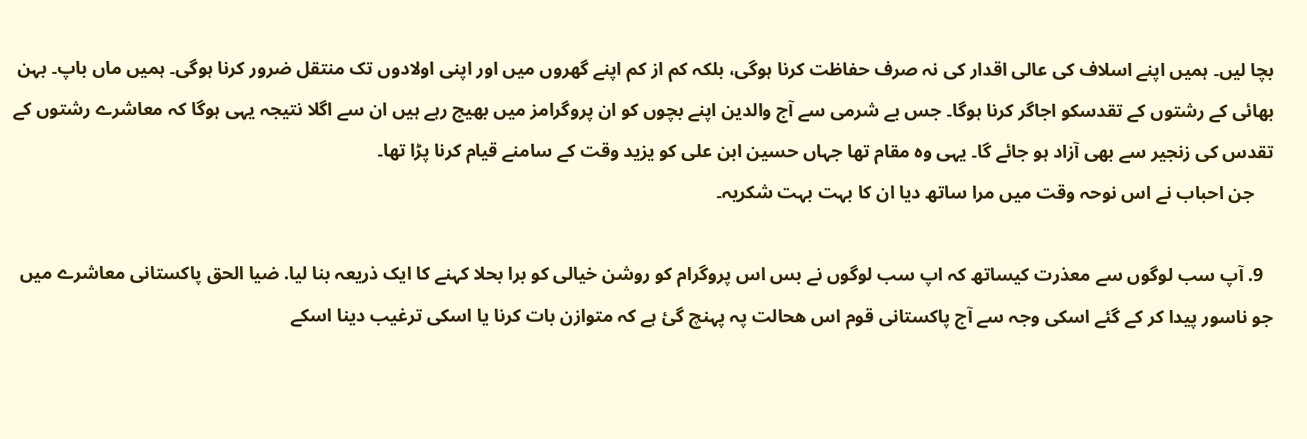بچا لیں۔ ہمیں اپنے اسلاف کی عالی اقدار کی نہ صرف حفاظت کرنا ہوگی، بلکہ کم از کم اپنے گھروں میں اور اپنی اولادوں تک منتقل ضرور کرنا ہوگی۔ ہمیں ماں باپ۔ بہن بھائی کے رشتوں کے تقدسکو اجاگر کرنا ہوگا۔ جس بے شرمی سے آج والدین اپنے بچوں کو ان پروگرامز میں بھیج رہے ہیں ان سے اگلا نتیجہ یہی ہوگا کہ معاشرے رشتوں کے تقدس کی زنجیر سے بھی آزاد ہو جائے گا۔ یہی وہ مقام تھا جہاں حسین ابن علی کو یزید وقت کے سامنے قیام کرنا پڑا تھا۔
    جن احباب نے اس نوحہ وقت میں مرا ساتھ دیا ان کا بہت بہت شکریہ۔

  9. آپ سب لوگوں سے معذرت کیساتھ کہ اپ سب لوگوں نے بس اس پروگرام کو روشن خیالی کو برا بحلا کہنے کا ایک ذریعہ بنا لیا. ضیا الحق پاکستانی معاشرے میں جو ناسور پیدا کر کے گئے اسکی وجہ سے آج پاکستانی قوم اس ھحالت پہ پہنچ گئ ہے کہ متوازن بات کرنا یا اسکی ترغیب دینا اسکے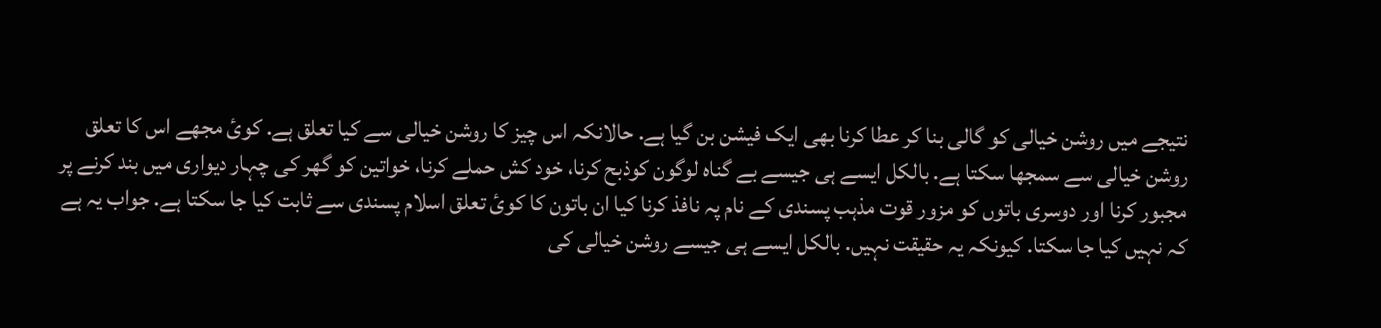نتیجے میں روشن خیالی کو گالی بنا کر عطا کرنا بھی ایک فیشن بن گیا ہے. حالانکہ اس چیز کا روشن خیالی سے کیا تعلق ہے. کوئ مجھے اس کا تعلق روشن خیالی سے سمجھا سکتا ہے. بالکل ایسے ہی جیسے بے گناہ لوگون کوذبح کرنا، خود کش حملے کرنا، خواتین کو گھر کی چہار دیواری میں بند کرنے پر مجبور کرنا اور دوسری باتوں کو مزور قوت مذہب پسندی کے نام پہ نافذ کرنا کیا ان باتون کا کوئ تعلق اسلام پسندی سے ثابت کیا جا سکتا ہے. جواب یہ ہے کہ نہیں کیا جا سکتا. کیونکہ یہ حقیقت نہیں. بالکل ایسے ہی جیسے روشن خیالی کی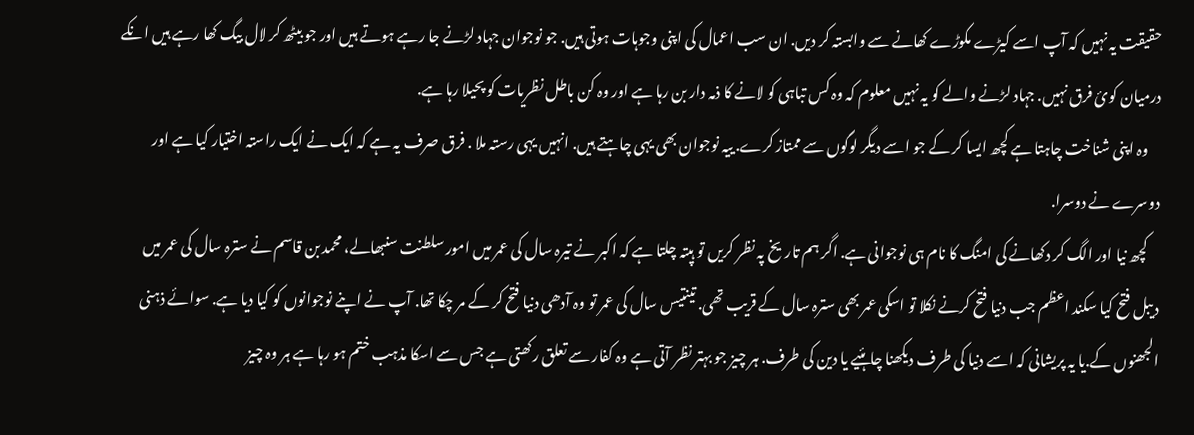حقیقت یہ نہیں کہ آپ اسے کیڑے مکوڑے کھانے سے وابستہ کر دیں. ان سب اعمال کی اپنی وجوہات ہوتی ہیں. جو نوجوان جہاد لڑنے جا رہے ہوتے ہیں اور جو بیٹھ کر لال بیگ کھا رہے ہیں انکے درمیان کوئ فرق نہیں. جہاد لڑنے والے کو یہ نہیں معلوم کہ وہ کس تباہی کو لانے کا ذمہ دار بن رہا ہے اور وہ کن باطل نظریات کو پحیلا رہا ہے.
    وہ اپنی شناخت چاہتا ہے کچھ ایسا کر کے جو اسے دیگر لوگوں سے ممتاز کرے. ییہ نوجوان بھی یہی چاہتے ہیں. انہیں یہی رستہ ملا . فرق صرف یہ ہے کہ ایک نے ایک راستہ اختیار کیا ہے اور دوسرے نے دوسرا.
    کچھ نیا اور الگ کر دکھانے کی امنگ کا نام ہی نوجوانی ہے. اگر ہم تاریخ پہ نظر کریں تو ہپتہ چلتا ہے کہ اکبر نے تیرہ سال کی عمر میں امور سلطنت سنبھالے، محمد بن قاسم نے سترہ سال کی عمر میں دیبل فتح کیا سکند اعظم جب دنیا فتح کرنے نکلا تو اسکی عمر بھی سترہ سال کے قریب تھی. تینتیس سال کی عمر تو وہ آدھی دنیا فتح کر کے مر چکا تھا. آپ نے اپنے نوجوانوں کو کیا دیا ہے. سوائے ذہنی الجھنوں کے.یا یہ پریشانی کہ اسے دنیا کی طرف دیکھنا چاہئیے یا دین کی طرف. ہر چیز جو بہتر نظر آتی ہے وہ کفار سے تعلق رکھتی ہے جس سے اسکا مذہب ختم ہو رہا ہے ہر وہ چیز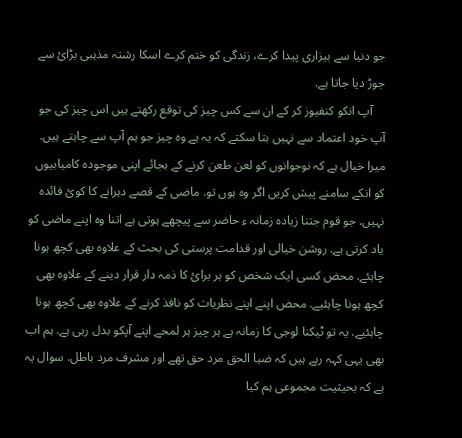جو دنیا سے بیزاری پیدا کرے، زندگی کو ختم کرے اسکا رشتہ مذہبی بڑائ سے جوڑ دیا جاتا ہے.
    آپ انکو کنفیوز کر کے ان سے کس چیز کی توقع رکھتے ہیں اس چیز کی جو آپ خود اعتماد سے نہیں بتا سکتے کہ یہ ہے وہ چیز جو ہم آپ سے چاہتے ہیں. میرا خیال ہے کہ نوجوانوں کو لعن طعن کرنے کے بجائے اپنی موجودہ کامیابیوں کو انکے سامنے پیش کریں اگر وہ ہوں تو. ماضی کے قصے دہرانے کا کوئ فائدہ نہیں. جو قوم جتنا زیادہ زمانہ ء حاضر سے پیچھے ہوتی ہے اتنا وہ اپنے ماضی کو یاد کرتی ہے. روشن خیالی اور قدامت پرستی کی بحث کے علاوہ بھی کچھ ہونا چاہئے. محض کسی ایک شخص کو ہر برائ کا ذمہ دار قرار دینے کے علاوہ بھی کچھ ہونا چاہئیے. محض اپنے اپنے نظریات کو نافذ کرنے کے علاوہ بھی کچھ ہونا چاہئیے. یہ تو ٹیکنا لوجی کا زمانہ ہے ہر چیز ہر لمحے اپنے آپکو بدل رہی ہے. ہم اب بھی یہی کہہ رہے ہیں کہ ضیا الحق مرد حق تھے اور مشرف مرد باطل. سوال یہ ہے کہ بحیثیت مجموعی ہم کیا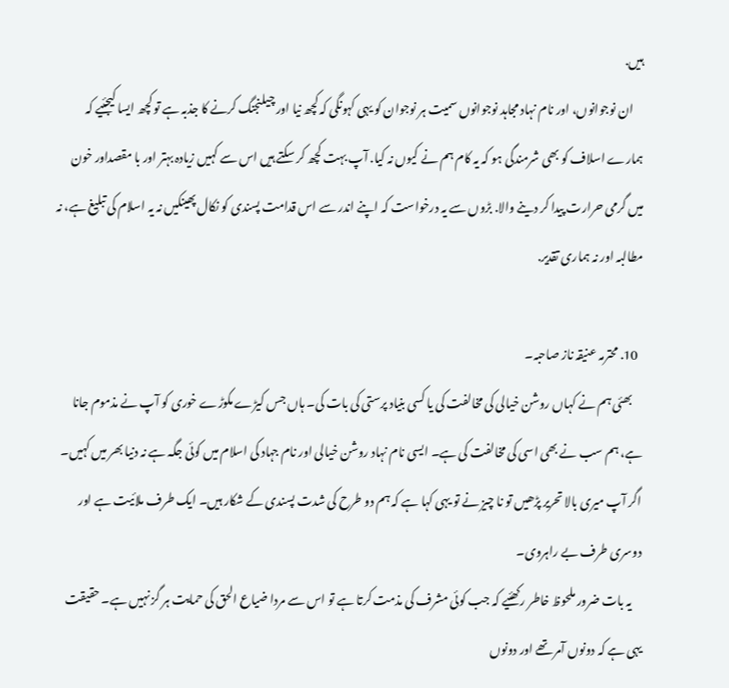ہیں.
    ان نوجوانوں، اور نام نہاد مجاہد نوجوانوں سمیت ہر نوجوان کو یہی کہونگی کہ کچھ نیا اور چیلنجنگ کرنے کا جذبہ ہے تو کچھ ایسا کیجئیے کہ ہمارے اسلاف کو بھی شرمندگی ہو کہ یہ کام ہم نے کیوں نہ کیا. آپ بہت کچھ کر سکتے ہیں اس سے کہیں زیادہ بہتر اور با مقصداور خون میں گرمی حرارت پیدا کر دینے والا. بڑوں سے یہ درخواست کہ اپنے اندر سے اس قدامت پسندی کو نکال پھینکیں نہ یہ اسلام کی تبلیغ ہے، نہ مطالبہ اور نہ ہماری تقدیر.

  10. محترمہ عنیقہ ناز صاحبہ۔
    بھئی ہم نے کہاں روشن خیالی کی مخالفت کی یا کسی بنیاد پرستی کی بات کی۔ ہاں جس کیڑے مکوڑے خوری کو آپ نے مذموم جانا ہے، ہم سب نے بھی اسی کی مخالفت کی ہے۔ ایسی نام نہاد روشن خیالی اور نام جہاد کی اسلام میں کوئی جگہ ہے نہ دنیا بھر میں کہیں۔ اگر آپ میری بالا تحریر پڑھیں تو نا چیز نے تو یہی کہا ہے کہ ہم دو طرح کی شدت پسندی کے شکار ہیں۔ ایک طرف ملائیت ہے اور دوسری طرف بے راہروی۔
    یہ بات ضرور ملحوظ خاطر رکھئیے کہ جب کوئی مشرف کی مذمت کرتا ہے تو اس سے مردا ضیاع الحق کی حمایت ہر گز نہیں ہے۔ حقیقت یہی ہے کہ دونوں آمر تھے اور دونوں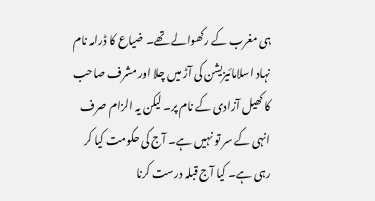ہی مغرب کے رکھوالے تھے۔ ضیاع کا ڈرامہ نام نہاد اسلامائیزیشن کی آڑ میں چلا اور مشرف صاحب کا کھیل آزادی کے نام پر۔ لیکن یہ الزام صرف انہی کے سر تو نہیں ہے۔ آج کی حکومت کیا کر رہی ہے۔ کیا آج قبلہ درست کرنا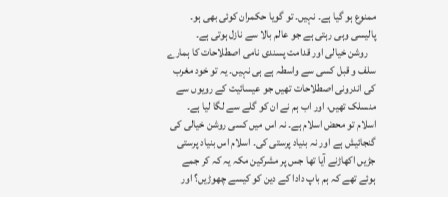ممنوع ہو گیا ہے۔ نہیں۔ تو گویا حکمران کوئی بھی ہو۔ پالیسی وہی رہتی ہے جو عالم بالا سے نازل ہوتی ہے۔
    روشن خیالی اور قدامت پسندی نامی اصطلاحات کا ہمارے سلف و قبل کسی سے واسطہ ہے ہی نہیں۔ یہ تو خود مغرب کی اندرونی اصطلاحات تھیں جو عیسائیت کے رویوں سے منسلک تھیں، اور اب ہم نے ان کو گلے سے لگا لیا ہے۔ اسلام تو محض اسلام ہے۔ نہ اس میں کسی روشن خیالی کی گنجائیش ہے اور نہ بنیاد پرستی کی۔ اسلام اس بنیاد پرستی جڑیں اکھاڑنے آیا تھا جس پر مشرکین مکہ یہ کہ کر جمے ہوئے تھے کہ ہم باپ دادا کے دین کو کیسے چھوڑیں؟ اور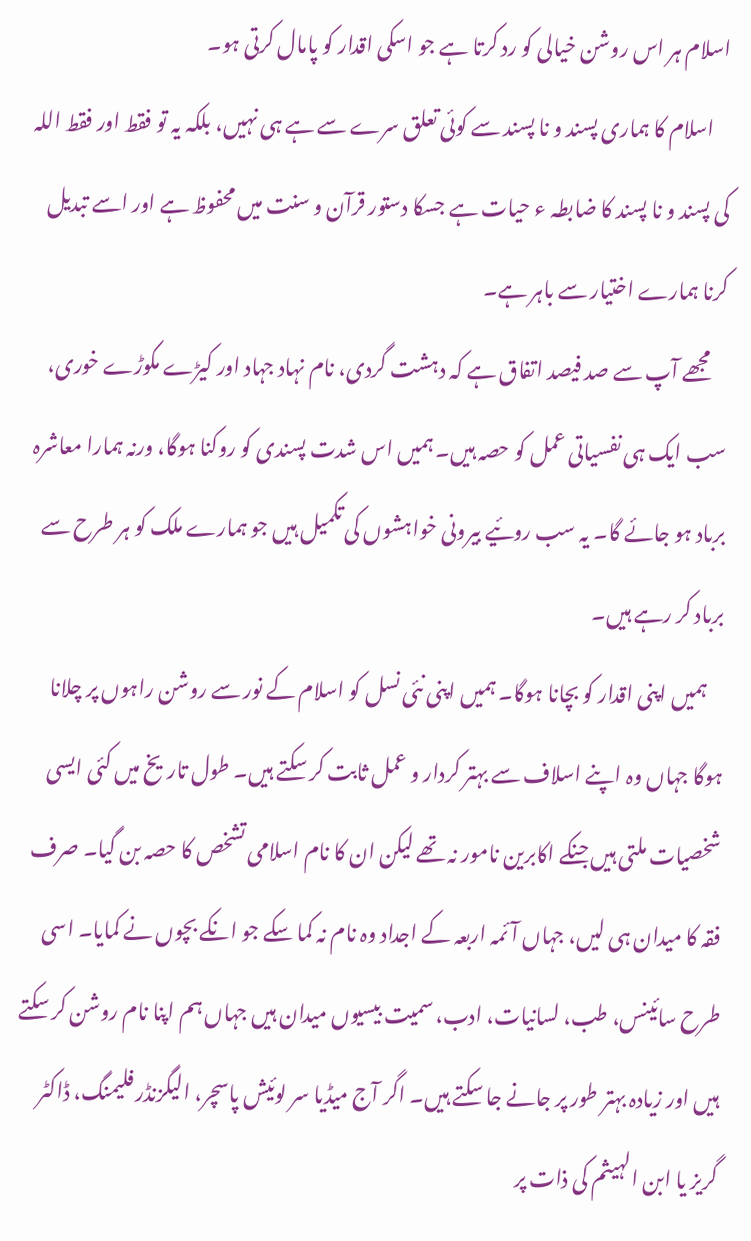اسلام ہر اس روشن خیالی کو رد کرتا ہے جو اسکی اقدار کو پامال کرتی ہو۔
    اسلام کا ہماری پسند و نا پسند سے کوئی تعلق سرے سے ہے ہی نہیں، بلکہ یہ تو فقط اور فقط اللہ کی پسند و نا پسند کا ضابطہ ء حیات ہے جسکا دستور قرآن و سنت میں محفوظ ہے اور اسے تبدیل کرنا ہمارے اختیار سے باہر ہے۔
    مجھے آپ سے صد فیصد اتفاق ہے کہ دہشت گردی، نام نہاد جہاد اور کیڑے مکوڑے خوری، سب ایک ہی نفسیاتی عمل کو حصہ ہیں۔ ہمیں اس شدت پسندی کو روکنا ہوگا، ورنہ ہمارا معاشرہ برباد ہو جائے گا۔ یہ سب روئیے بیرونی خواہشوں کی تکمیل ہیں جو ہمارے ملک کو ہر طرح سے برباد کر رہے ہیں۔
    ہمیں اپنی اقدار کو بچانا ہوگا۔ ہمیں اپنی نئی نسل کو اسلام کے نور سے روشن راہوں پر چلانا ہوگا جہاں وہ اپنے اسلاف سے بہتر کردار و عمل ثابت کر سکتے ہیں۔ طول تاریخ میں کئی ایسی شخصیات ملتی ہیں جنکے اکابرین نامور نہ تھے لیکن ان کا نام اسلامی تشخص کا حصہ بن گیا۔ صرف فقہ کا میدان ہی لیں، جہاں آئمہ اربعہ کے اجداد وہ نام نہ کما سکے جو انکے بچوں نے کمایا۔ اسی طرح سائینس، طب، لسانیات، ادب، سمیت بیسیوں میدان ہیں جہاں ہم اپنا نام روشن کر سکتے ہیں اور زیادہ بہتر طور پر جانے جا سکتے ہیں۔ اگر آج میڈیا سر لوئیش پاسچر، الیگزنڈر فلیمنگ، ڈاکٹر گریز یا ابن الہیثم کی ذات پر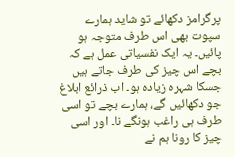پرگرامز دکھائے تو شاید ہمارے سپوت بھی اس طرف متوجہ ہو پائیں۔ یہ ایک نفسیاتی عمل ہے کہ بچے اس چیز کی طرف جاتے ہیں جسکا شہرہ زیادہ ہو۔ اب ذرائع ابلاغ جو دکھائیں گے، ہمارے بچے تو اسی طرف ہی راغب ہونگے نا۔ اور اسی چیز کا رونا ہم نے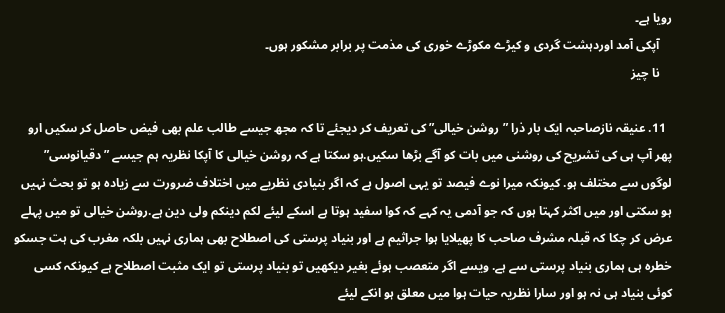رویا ہے۔
    آپکی آمد اوردہشت گردی و کیڑے مکوڑے خوری کی مذمت پر برابر مشکور ہوں۔
    نا چیز

  11. عنیقہ نازصاحبہ ایک بار ذرا ”روشن خیالی” کی تعریف کر دیجئے تا کہ مجھ جیسے طالب علم بھی فیض حاصل کر سکیں ارو پھر آپ ہی کی تشریح کی روشنی میں بات کو آگے بڑھا سکیں.ہو سکتا ہے کہ روشن خیالی کا آپکا نظریہ ہم جیسے ”دقیانوسی” لوگوں سے مختلف ہو. کیونکہ میرا نوے فیصد تو یہی اصول ہے کہ اگر بنیادی نظریے میں اختلاف ضرورت سے زیادہ ہو تو بحث نہیں ہو سکتی اور میں اکثر کہتا ہوں کہ جو آدمی یہ کہے کہ کوا سفید ہوتا ہے اسکے لیئے لکم دینکم ولی دین ہے.روشن خیالی تو میں پہلے عرض کر چکا کہ قبلہ مشرف صاحب کا پھیلایا ہوا جراثیم ہے اور بنیاد پرستی کی اصطلاح بھی ہماری نہیں بلکہ مغرب کی ہت جسکو خطرہ ہی ہماری بنیاد پرستی سے ہے. ویسے اگر متعصب ہوئے بغیر دیکھیں تو بنیاد پرستی تو ایک مثبت اصطلاح ہے کیونکہ کسی کوئی بنیاد ہی نہ ہو اور سارا نظریہ حیات ہوا میں معلق ہو انکے لیئے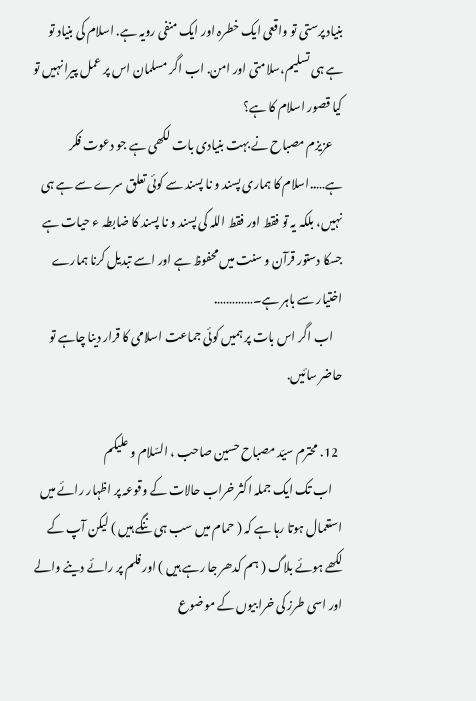بنیاد پرستی تو واقعی ایک خطرہ اور ایک منفی رویہ ہے. اسلام کی بنیاد تو ہے ہی تسلیم،سلامتی اور امن. اب اگر مسلمان اس پر عمل پیرا نہیں تو کیا قصور اسلام کا ہے؟
    عزیزم مصباح نے بہت بنیادی بات لکھی ہے جو دعوت فکر ہے…..اسلام کا ہماری پسند و نا پسند سے کوئی تعلق سرے سے ہے ہی نہیں، بلکہ یہ تو فقط اور فقط اللہ کی پسند و نا پسند کا ضابطہ ء حیات ہے جسکا دستور قرآن و سنت میں محفوظ ہے اور اسے تبدیل کرنا ہمارے اختیار سے باہر ہے۔………….
    اب اگر اس بات پر ہمیں کوئی جماعت اسلامی کا قرار دینا چاہے تو حاضر سائیں.

  12. محترم سیّد مصباح حسین صاحب ، السّلام و علیکم
    اب تک ایک جملہ اکثر خراب حالات کے وقوعہ پر اظہار رائے میں استعمال ہوتا رہا ہے کہ ( حمام میں سب ہی ننگے ہیں ) لیکن آپ کے لکھے ہوئے بلاگ ( ہم کدھر جا رہے ہیں ) اور فلم پر رائے دینے والے اور اسی طرز کی خرابیوں کے موضوع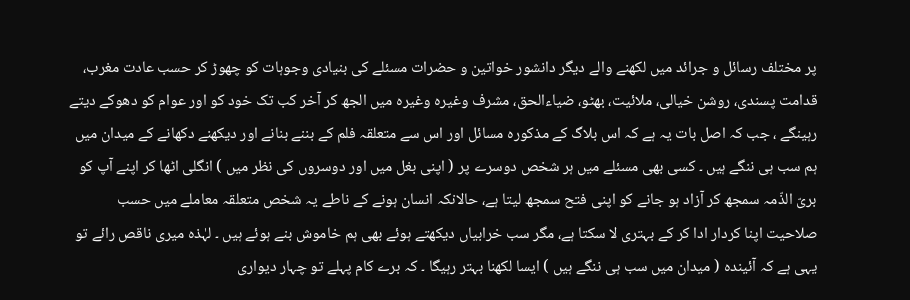پر مختلف رسائل و جرائد میں لکھنے والے دیگر دانشور خواتین و حضرات مسئلے کی بنیادی وجوہات کو چھوڑ کر حسب عادت مغرب، قدامت پسندی، روشن خیالی، ملائیت، بھٹو، ضیاءالحق، مشرف وغیرہ وغیرہ میں الجھ کر آخر کب تک خود کو اور عوام کو دھوکے دیتے رہینگے ، جب کہ اصل بات یہ ہے کہ اس بلاگ کے مذکورہ مسائل اور اس سے متعلقہ فلم کے بننے بنانے اور دیکھنے دکھانے کے میدان میں ہم سب ہی ننگے ہیں ۔ کسی بھی مسئلے میں ہر شخص دوسرے پر ( اپنی بغل میں اور دوسروں کی نظر میں ) انگلی اٹھا کر اپنے آپ کو بریّ الذّمہ سمجھ کر آزاد ہو جانے کو اپنی فتح سمجھ لیتا ہے، حالانکہ انسان ہونے کے ناطے یہ شخص متعلقہ معاملے میں حسب صلاحیت اپنا کردار ادا کر کے بہتری لا سکتا ہے، مگر سب خرابیاں دیکھتے ہوئے بھی ہم خاموش بنے ہوئے ہیں ۔ لہٰذہ میری ناقص رائے تو یہی ہے کہ آئیندہ ( میدان میں سب ہی ننگے ہیں ) ایسا لکھنا بہتر رہیگا ۔ کہ برے کام پہلے تو چہار دیواری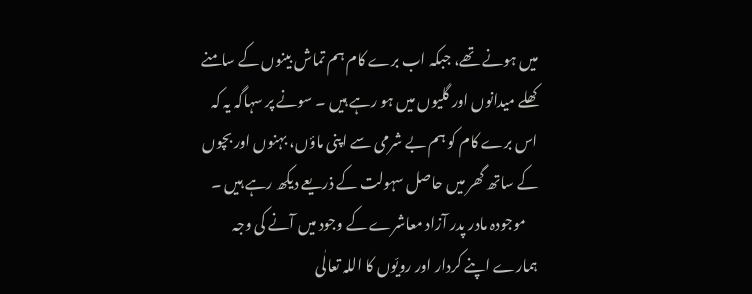میں ہونے تھے، جبکہ اب برے کام ہم تماش بینوں کے سامنے کھلے میدانوں اور گلیوں میں ہو رہے ہیں ۔ سونے پر سہاگہ یہ کہ اس برے کام کو ہم بے شرمی سے اپنی ماؤں، بہنوں اور بچوں کے ساتھ گھر میں حاصل سہولت کے ذریعے دیکھ رہے ہیں ۔
    موجودہ مادر پدر آزاد معاشرے کے وجود میں آنے کی وجہ ہمارے اپنے کردار اور رویّوں کا اللہ تعالٰی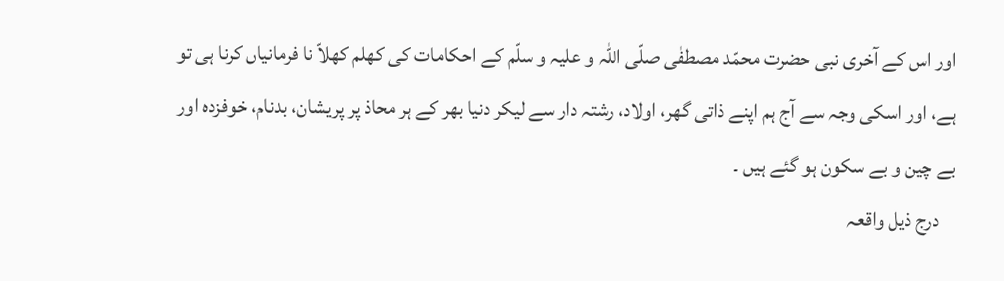اور اس کے آخری نبی حضرت محمّد مصطفٰی صلّی اللہ و علیہ و سلّم کے احکامات کی کھلم کھلاّ نا فرمانیاں کرنا ہی تو ہے، اور اسکی وجہ سے آج ہم اپنے ذاتی گھر، اولاد، رشتہ دار سے لیکر دنیا بھر کے ہر محاذ پر پریشان، بدنام، خوفزدہ اور بے چین و بے سکون ہو گئے ہیں ۔
    درج ذیل واقعہ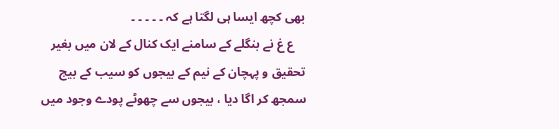بھی کچھ ایسا ہی لگتا ہے کہ ۔ ۔ ۔ ۔ ۔
    ع غ نے بنگلے کے سامنے ایک کنال کے لان میں بغیر تحقیق و پہچان کے نیم کے بیجوں کو سیب کے بیج سمجھ کر اگا دیا ، بیجوں سے چھوٹے پودے وجود میں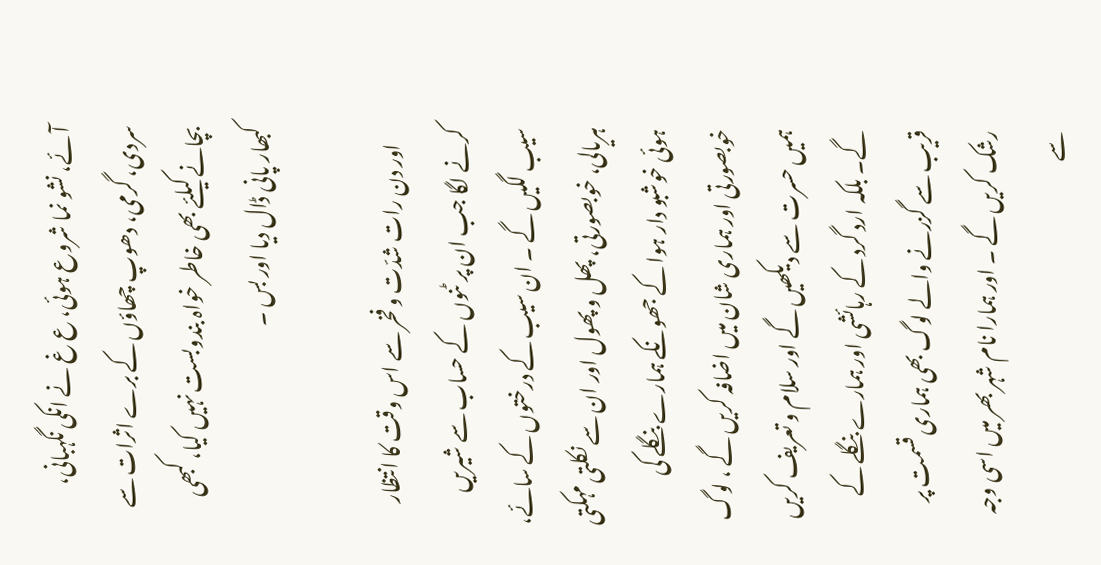آئے، نشو نما شروع ہوئی، ع غ نے انکی نگہبانی، سردی، گرمی، دھوپ چھاؤں کے برے اثرات سے بچانے کیلئے بھی خاطر خواہ بندوبست نہیں کیا، کبھی کبھار پانی ڈال دیا اور بس ۔

    اور دن رات شدّت و فخر سے اس وقت کا انتظار کرنے لگا جب ان پر ٹنوں کے حساب سے شیریں سیب لگیں گے ۔ ان سیب کے درختوں کے سائے، ہریالی، خوبصورتی، پھل و پھول اور ان سے نکلتی مہکتی ہوئی خوشبو دار ہوا کے جھونکے ہمارے بنگلے کی خوبصورتی اور ہماری شان میں اضافہ کریں گے ، لوگ ہمیں حسرت سے دیکھیں گے اور سلام و تعریف کریں گے۔ بلکہ ارد گرد کے رہائشی اور ہمارے بنگلے کے قریب سے گزرنے والے لوگ بھی ہماری قسمت پر رشک کریں گے ۔ اور ہمارا نام شہر بھر میں اسی وجہ سے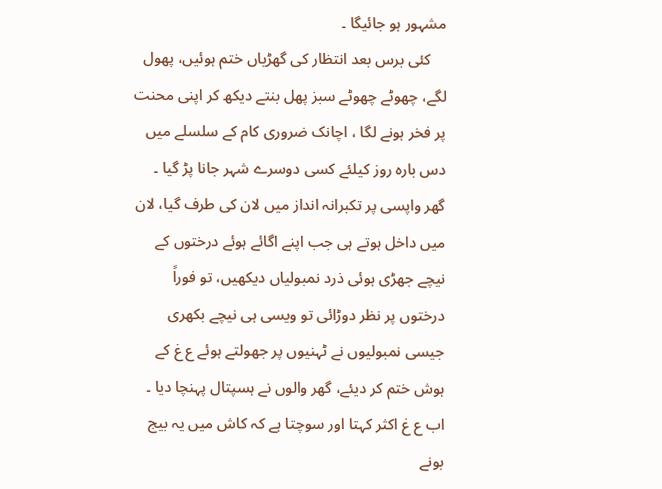مشہور ہو جائیگا ۔
    کئی برس بعد انتظار کی گھڑیاں ختم ہوئیں، پھول لگے، چھوٹے چھوٹے سبز پھل بنتے دیکھ کر اپنی محنت پر فخر ہونے لگا ، اچانک ضروری کام کے سلسلے میں دس بارہ روز کیلئے کسی دوسرے شہر جانا پڑ گیا ۔ گھر واپسی پر تکبرانہ انداز میں لان کی طرف گیا، لان میں داخل ہوتے ہی جب اپنے اگائے ہوئے درختوں کے نیچے جھڑی ہوئی ذرد نمبولیاں دیکھیں، تو فوراً درختوں پر نظر دوڑائی تو ویسی ہی نیچے بکھری جیسی نمبولیوں نے ٹہنیوں پر جھولتے ہوئے ع غ کے ہوش ختم کر دیئے، گھر والوں نے ہسپتال پہنچا دیا ۔ اب ع غ اکثر کہتا اور سوچتا ہے کہ کاش میں یہ بیج بونے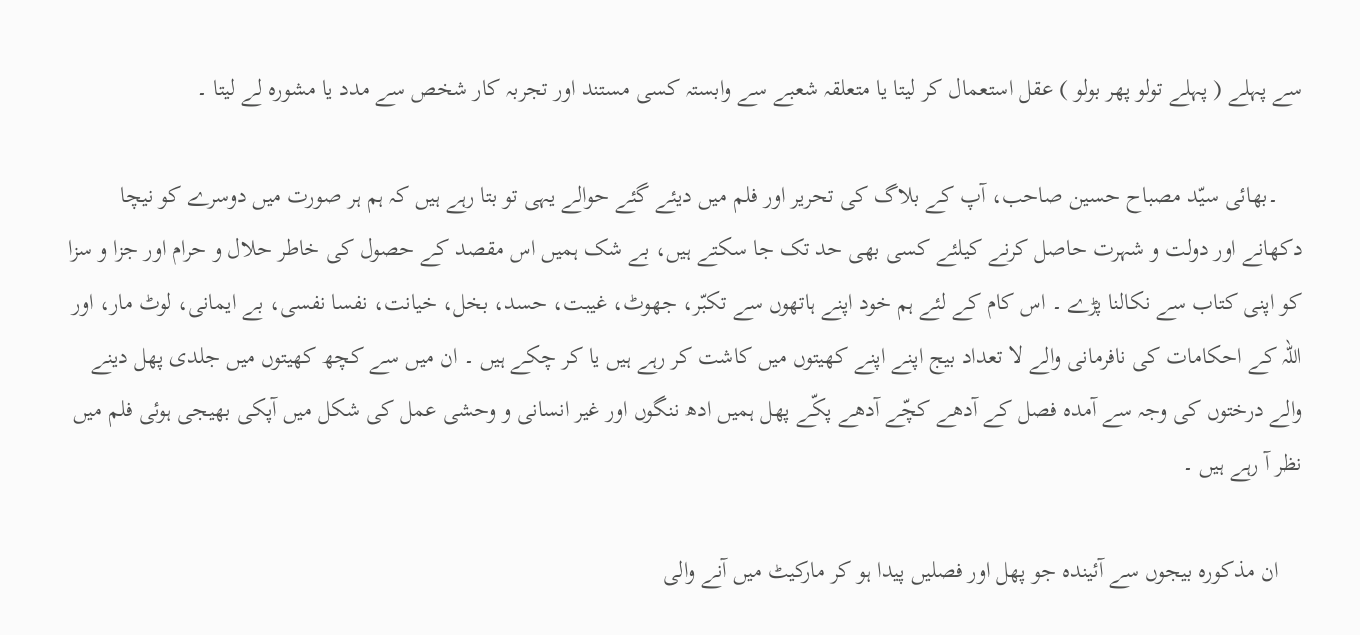سے پہلے ( پہلے تولو پھر بولو ) عقل استعمال کر لیتا یا متعلقہ شعبے سے وابستہ کسی مستند اور تجربہ کار شخص سے مدد یا مشورہ لے لیتا ۔

    ۔بھائی سیّد مصباح حسین صاحب، آپ کے بلاگ کی تحریر اور فلم میں دیئے گئے حوالے یہی تو بتا رہے ہیں کہ ہم ہر صورت میں دوسرے کو نیچا دکھانے اور دولت و شہرت حاصل کرنے کیلئے کسی بھی حد تک جا سکتے ہیں، بے شک ہمیں اس مقصد کے حصول کی خاطر حلال و حرام اور جزا و سزا کو اپنی کتاب سے نکالنا پڑے ۔ اس کام کے لئے ہم خود اپنے ہاتھوں سے تکبّر، جھوٹ، غیبت، حسد، بخل، خیانت، نفسا نفسی، بے ایمانی، لوٹ مار، اور اللہ کے احکامات کی نافرمانی والے لا تعداد بیج اپنے اپنے کھیتوں میں کاشت کر رہے ہیں یا کر چکے ہیں ۔ ان میں سے کچھ کھیتوں میں جلدی پھل دینے والے درختوں کی وجہ سے آمدہ فصل کے آدھے کچّے آدھے پکّے پھل ہمیں ادھ ننگوں اور غیر انسانی و وحشی عمل کی شکل میں آپکی بھیجی ہوئی فلم میں نظر آ رہے ہیں ۔

    ان مذکورہ بیجوں سے آئیندہ جو پھل اور فصلیں پیدا ہو کر مارکیٹ میں آنے والی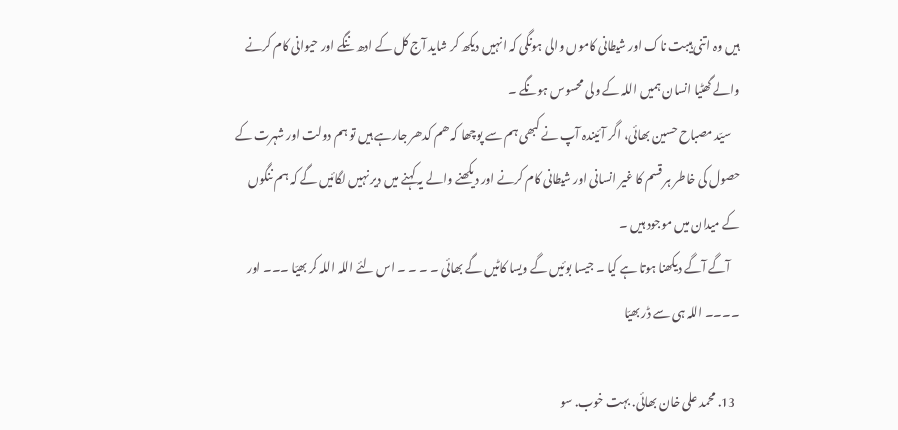ہیں وہ اتنی ہیبت ناک اور شیطانی کاموں والی ہونگی کہ انہیں دیکھ کر شاید آج کل کے ادھ ننگے اور حیوانی کام کرنے والے گھٹیا انسان ہمیں اللہ کے ولی محسوس ہونگے ۔
    سیّد مصباح حسین بھائی، اگر آئیندہ آپ نے کبھی ہم سے پوچھا کہ ھم کدھر جارہے ہیں تو ہم دولت اور شہرت کے حصول کی خاطر ہر قسم کا غیر انسانی اور شیطانی کام کرنے اور دیکھنے والے یہ کہنے میں دیر نہیں لگائیں گے کہ ہم ننگوں کے میدان میں موجود ہیں ۔
    آگے آگے دیکھنا ہوتا ہے کیا ۔ جیسا بوئیں گے ویسا کاٹیں گے بھائی ۔ ۔ ۔ ۔ اس لئے اللہ اللہ کر بھیّا ۔۔۔ اور ۔۔۔۔ اللہ ہی سے ڈر بھیّا

  13. محمد علی خان بھائی. بہت خوب. سو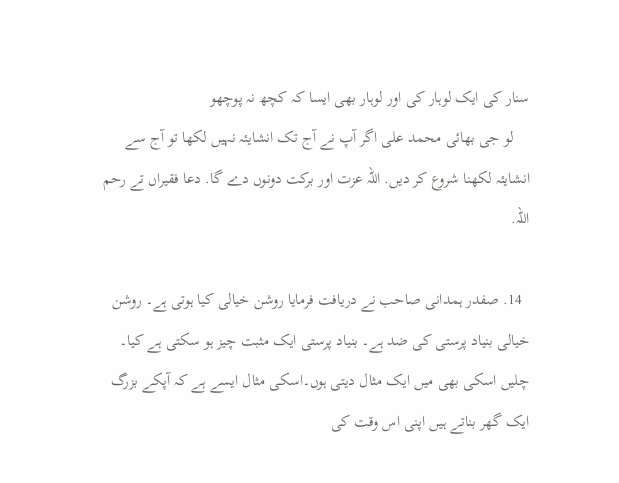سنار کی ایک لوہار کی اور لوہار بھی ایسا کہ کچھ نہ پوچھو
    لو جی بھائی محمد علی اگر آپ نے آج تک انشایئہ نہیں لکھا تو آج سے انشایئہ لکھنا شروع کر دیں. اللہ عزت اور برکت دونوں دے گا. دعا فقیراں تے رحم اللہ.

  14. صفدر ہمدانی صاحب نے دریافت فرمایا روشن خیالی کیا ہوتی ہے۔ روشن خیالی بنیاد پرستی کی ضد ہے۔ بنیاد پرستی ایک مثبت چیز ہو سکتی ہے کیا۔ چلیں اسکی بھی میں ایک مثال دیتی ہوں۔اسکی مثال ایسے ہے کہ آپکے بزرگ ایک گھر بناتے ہیں اپنی اس وقت کی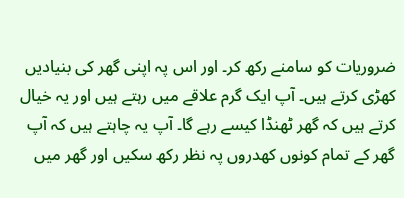ضروریات کو سامنے رکھ کر۔ اور اس پہ اپنی گھر کی بنیادیں کھڑی کرتے ہیں۔ آپ ایک گرم علاقے میں رہتے ہیں اور یہ خیال کرتے ہیں کہ گھر ٹھنڈا کیسے رہے گا۔ آپ یہ چاہتے ہیں کہ آپ گھر کے تمام کونوں کھدروں پہ نظر رکھ سکیں اور گھر میں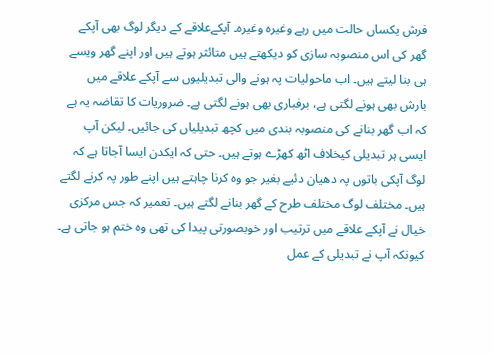فرش یکساں حالت میں رہے وغیرہ وغیرہ۔ آپکےعلاقے کے دیگر لوگ بھی آپکے گھر کی اس منصوبہ سازی کو دیکھتے ہیں متائثر ہوتے ہیں اور اپنے گھر ویسے ہی بنا لیتے ہیں۔ اب ماحولیات پہ ہونے والی تبدیلیوں سے آپکے علاقے میں بارش بھی ہونے لگتی ہے، برفباری بھی ہونے لگتی ہے۔ ضروریات کا تقاضہ یہ ہے کہ اب گھر بنانے کی منصوبہ بندی میں کچھ تبدیلیاں کی جائیں۔ لیکن آپ ایسی ہر تبدیلی کیخلاف اٹھ کھڑے ہوتے ہیں۔ حتی کہ ایکدن ایسا آجاتا ہے کہ لوگ آپکی باتوں پہ دھیان دئیے بغیر جو وہ کرنا چاہتے ہیں اپنے طور پہ کرنے لگتے ہیں۔ مختلف لوگ مختلف طرح کے گھر بنانے لگتے ہیں۔ تعمیر کہ جس مرکزی خیال نے آپکے علاقے میں ترتیب اور خوبصورتی پیدا کی تھی وہ ختم ہو جاتی ہے۔ کیونکہ آپ نے تبدیلی کے عمل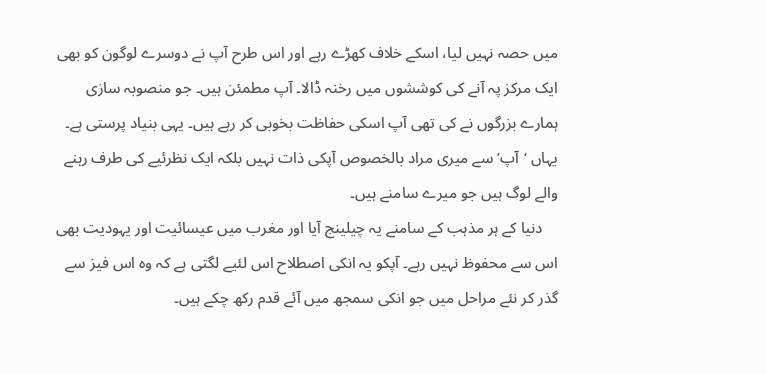میں حصہ نہیں لیا، اسکے خلاف کھڑے رہے اور اس طرح آپ نے دوسرے لوگون کو بھی ایک مرکز پہ آنے کی کوششوں میں رخنہ ڈالا۔ آپ مطمئن ہیں۔ جو منصوبہ سازی ہمارے بزرگوں نے کی تھی آپ اسکی حفاظت بخوبی کر رہے ہیں۔ یہی بنیاد پرستی ہے۔ یہاں ‘آپ’ سے میری مراد بالخصوص آپکی ذات نہیں بلکہ ایک نظرئیے کی طرف رہنے والے لوگ ہیں جو میرے سامنے ہیں۔
    دنیا کے ہر مذہب کے سامنے یہ چیلینج آیا اور مغرب میں عیسائیت اور یہودیت بھی اس سے محفوظ نہیں رہے۔ آپکو یہ انکی اصطلاح اس لئیے لگتی ہے کہ وہ اس فیز سے گذر کر نئے مراحل میں جو انکی سمجھ میں آئے قدم رکھ چکے ہیں۔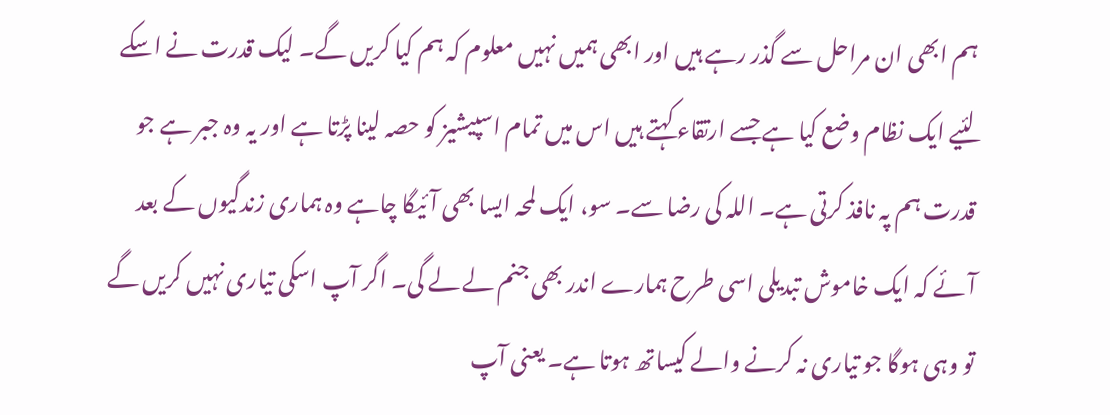ہم ابھی ان مراحل سے گذر رہے ہیں اور ابھی ہمیں نہیں معلوم کہ ہم کیا کریں گے۔ لیک قدرت نے اسکے لئیے ایک نظام وضع کیا ہے جسے ارتقاء کہتے ہیں اس میں تمام اسپیشیز کو حصہ لینا پڑتا ہے اور یہ وہ جبر ہے جو قدرت ہم پہ نافذ کرتی ہے۔ اللہ کی رضا سے۔ سو، ایک لمحہ ایسا بھی آئیگا چاہے وہ ہماری زندگیوں کے بعد آئے کہ ایک خاموش تبدیلی اسی طرح ہمارے اندر بھی جنم لے لے گی۔ اگر آپ اسکی تیاری نہیں کریں گے تو وہی ہوگا جو تیاری نہ کرنے والے کیساتھ ہوتا ہے۔ یعنی آپ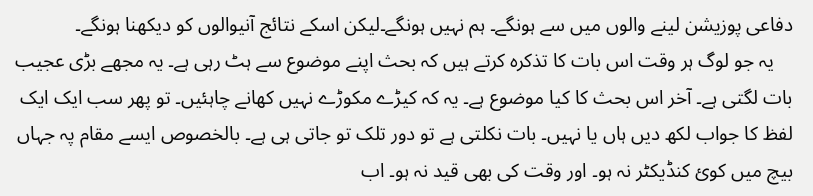دفاعی پوزیشن لینے والوں میں سے ہونگے۔ ہم نہیں ہونگے۔لیکن اسکے نتائج آنیوالوں کو دیکھنا ہونگے۔
    یہ جو لوگ ہر وقت اس بات کا تذکرہ کرتے ہیں کہ بحث اپنے موضوع سے ہٹ رہی ہے۔ یہ مجھے بڑی عجیب بات لگتی ہے۔ آخر اس بحث کا کیا موضوع ہے۔ یہ کہ کیڑے مکوڑے نہیں کھانے چاہئیں۔ تو پھر سب ایک ایک لفظ کا جواب لکھ دیں ہاں یا نہیں۔ بات نکلتی ہے تو دور تلک تو جاتی ہی ہے۔ بالخصوص ایسے مقام پہ جہاں بیچ میں کوئ کنڈیکٹر نہ ہو۔ اور وقت کی بھی قید نہ ہو۔ اب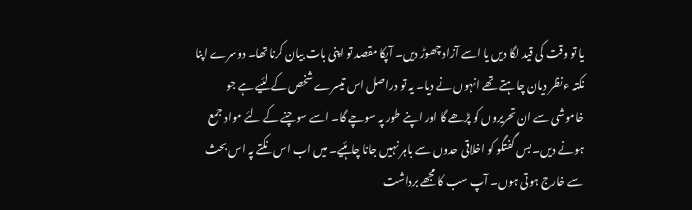یا تو وقت کی قید لگا دیں یا اسے آزاد چھوڑ دیں۔ آپکا مقصد تو اپنی بات بیان کرنا تھا۔ دوسرے اپنا نکتہ ءنظر دیان چاہتے تھے انہوں نے دیا۔ یہ تو دراصل اس تیسرے شخص کے لئیے ہے جو خاموشی سے ان تحریروں کو پڑھے گا اور اپنے طور پہ سوچے گا۔ اسے سوچنے کے لئے مواد جمع ہونے دیں۔ بس گفتگو کو اخلاقی حدوں سے باہر نہیں جانا چاہئیے۔ میں اب اس نکتے پہ اس بحث سے خارج ہوتی ہوں۔ آپ سب کا مجھے برداشت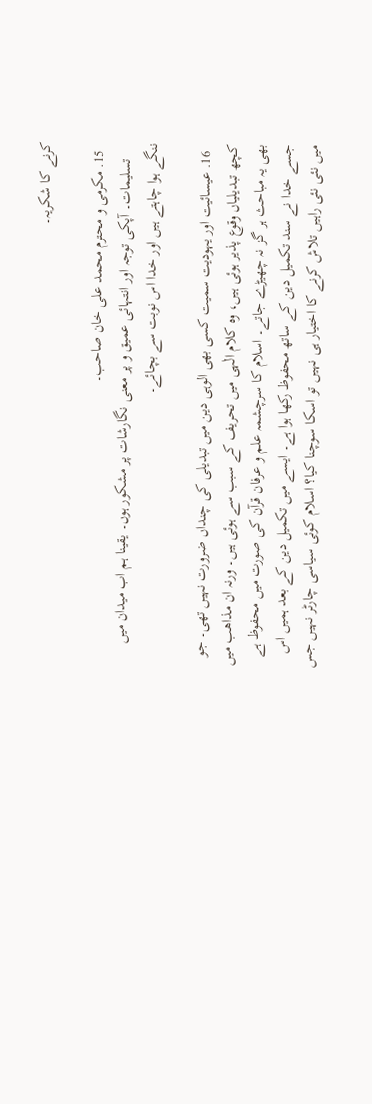کرنے کا شکریہ۔

  15. مکرمی و محترم محمد علی خان صاحب۔
    تسلیمات۔ آپکی توجہ اور انتہائی عمیق و پر معنی نگارشات پر مشکور ہوں۔ یقینا ہم اب میدان میں ننگے ہوا چاہتے ہیں اور خدا اس نوبت سے بچائے۔

  16. عیسائیت اور یہودیت سمیت کسی بھی الوہی دین میں تبدیلی کی چنداں ضرورت نہیں تھی۔ جو کچھ تبدیلیاں وقوع پذیر ہوئی ہیں، وہ کلام الٰہی میں تحریف کے سبب سے ہوئی ہیں۔ ورنہ ان مذاھب میں بھی یہ مباحث ہر گز نہ چھیڑے جاتے۔ اسلام کا سرچشمہ علم و عرفان قرآن کی صورت میں محفوظ ہے جسے خدا نے سند تکمیل دین کے ساتھ محفوظ رکھا ہوا ہے۔ ایسے میں تکمیل دین کے بعد ہمیں اس میں نئی نئی راہیں تلاش کرنے کا اختیار ہی نہیں تو اسکا سوچنا کیا؟ اسلام کوئی سیاسی چارٹر نہیں جس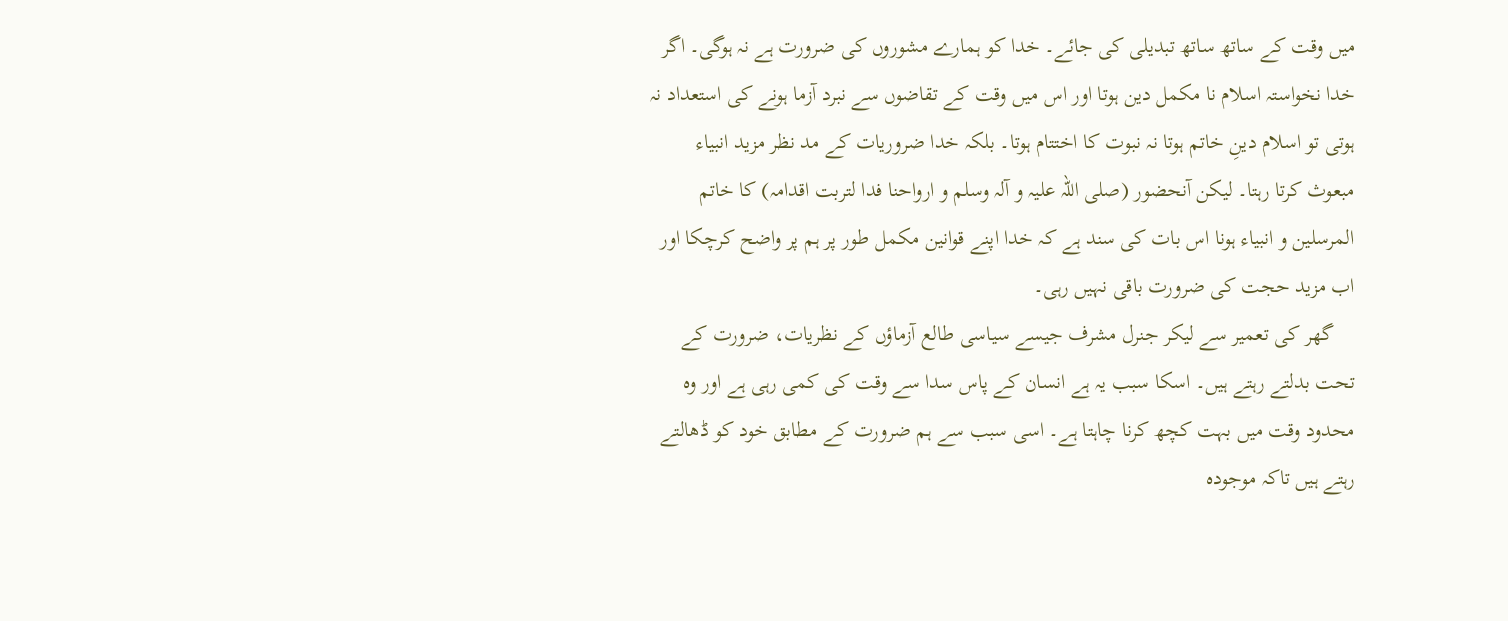میں وقت کے ساتھ ساتھ تبدیلی کی جائے۔ خدا کو ہمارے مشوروں کی ضرورت ہے نہ ہوگی۔ اگر خدا نخواستہ اسلام نا مکمل دین ہوتا اور اس میں وقت کے تقاضوں سے نبرد آزما ہونے کی استعداد نہ ہوتی تو اسلام دینِ خاتم ہوتا نہ نبوت کا اختتام ہوتا۔ بلکہ خدا ضروریات کے مد نظر مزید انبیاء مبعوث کرتا رہتا۔ لیکن آنحضور (صلی اللہ علیہ و آلہ وسلم و ارواحنا فدا لتربت اقدامہ) کا خاتم المرسلین و انبیاء ہونا اس بات کی سند ہے کہ خدا اپنے قوانین مکمل طور پر ہم پر واضح کرچکا اور اب مزید حجت کی ضرورت باقی نہیں رہی۔
    گھر کی تعمیر سے لیکر جنرل مشرف جیسے سیاسی طالع آزماؤں کے نظریات، ضرورت کے تحت بدلتے رہتے ہیں۔ اسکا سبب یہ ہے انسان کے پاس سدا سے وقت کی کمی رہی ہے اور وہ محدود وقت میں بہت کچھ کرنا چاہتا ہے۔ اسی سبب سے ہم ضرورت کے مطابق خود کو ڈھالتے رہتے ہیں تاکہ موجودہ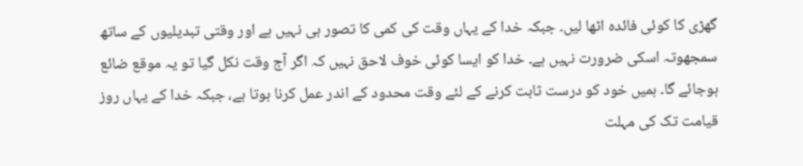گھڑی کا کوئی فائدہ اٹھا لیں۔ جبکہ خدا کے یہاں وقت کی کمی کا تصور ہی نہیں ہے اور وقتی تبدیلیوں کے ساتھ سمجھوتہ اسکی ضرورت نہیں ہے۔ خدا کو ایسا کوئی خوف لاحق نہیں کہ اگر آج وقت نکل گیا تو یہ موقع ضائع ہوجائے گا۔ ہمیں خود کو درست ثابت کرنے کے لئے وقت محدود کے اندر عمل کرنا ہوتا ہے، جبکہ خدا کے یہاں روز قیامت تک کی مہلت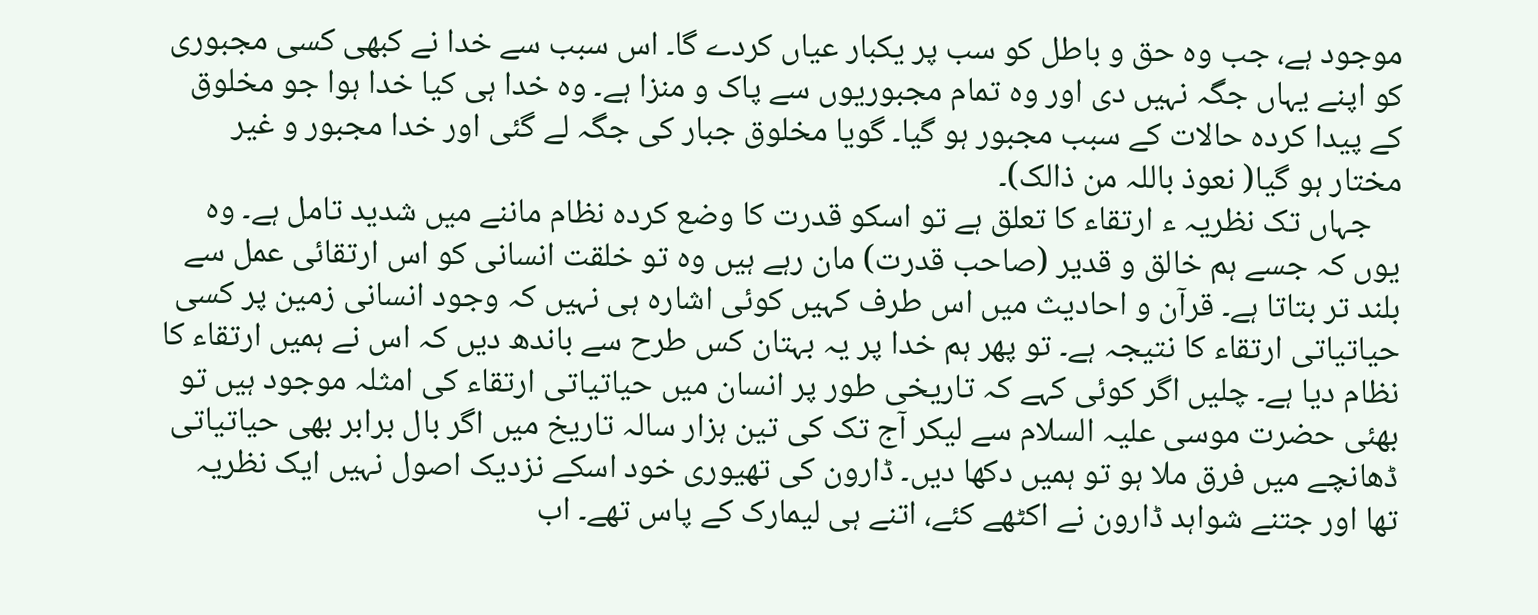موجود ہے، جب وہ حق و باطل کو سب پر یکبار عیاں کردے گا۔ اس سبب سے خدا نے کبھی کسی مجبوری کو اپنے یہاں جگہ نہیں دی اور وہ تمام مجبوریوں سے پاک و منزا ہے۔ وہ خدا ہی کیا خدا ہوا جو مخلوق کے پیدا کردہ حالات کے سبب مجبور ہو گیا۔ گویا مخلوق جبار کی جگہ لے گئی اور خدا مجبور و غیر مختار ہو گیا( نعوذ باللہ من ذالک)۔
    جہاں تک نظریہ ء ارتقاء کا تعلق ہے تو اسکو قدرت کا وضع کردہ نظام ماننے میں شدید تامل ہے۔ وہ یوں کہ جسے ہم خالق و قدیر (صاحب قدرت) مان رہے ہیں وہ تو خلقت انسانی کو اس ارتقائی عمل سے بلند تر بتاتا ہے۔ قرآن و احادیث میں اس طرف کہیں کوئی اشارہ ہی نہیں کہ وجود انسانی زمین پر کسی حیاتیاتی ارتقاء کا نتیجہ ہے۔ تو پھر ہم خدا پر یہ بہتان کس طرح سے باندھ دیں کہ اس نے ہمیں ارتقاء کا نظام دیا ہے۔ چلیں اگر کوئی کہے کہ تاریخی طور پر انسان میں حیاتیاتی ارتقاء کی امثلہ موجود ہیں تو بھئی حضرت موسی علیہ السلام سے لیکر آج تک کی تین ہزار سالہ تاریخ میں اگر بال برابر بھی حیاتیاتی ڈھانچے میں فرق ملا ہو تو ہمیں دکھا دیں۔ ڈارون کی تھیوری خود اسکے نزدیک اصول نہیں ایک نظریہ تھا اور جتنے شواہد ڈارون نے اکٹھے کئے، اتنے ہی لیمارک کے پاس تھے۔ اب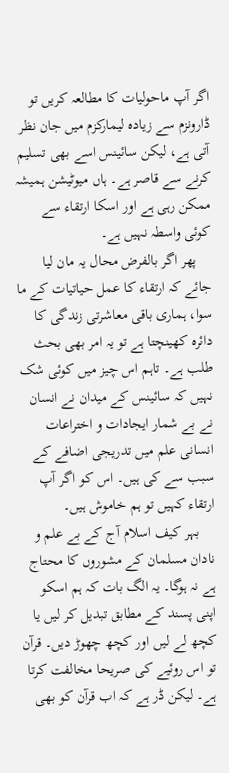اگر آپ ماحولیات کا مطالعہ کریں تو ڈارونزم سے زیادہ لیمارکزم میں جان نظر آتی ہے، لیکن سائینس اسے بھی تسلیم کرنے سے قاصر ہے۔ ہاں میوٹیشن ہمیشہ ممکن رہی ہے اور اسکا ارتقاء سے کوئی واسطہ نہیں ہے۔
    پھر اگر بالفرض محال یہ مان لیا جائے کہ ارتقاء کا عمل حیاتیات کے ما سوا، ہماری باقی معاشرتی زندگی کا دائرہ کھینچتا ہے تو یہ امر بھی بحث طلب ہے۔ تاہم اس چیز میں کوئی شک نہیں کہ سائینس کے میدان نے انسان نے بے شمار ایجادات و اختراعات انسانی علم میں تدریجی اضافے کے سبب سے کی ہیں۔ اس کو اگر آپ ارتقاء کہیں تو ہم خاموش ہیں۔
    بہر کیف اسلام آج کے بے علم و نادان مسلمان کے مشوروں کا محتاج ہے نہ ہوگا۔ یہ الگ بات کہ ہم اسکو اپنی پسند کے مطابق تبدیل کر لیں یا کچھ لے لیں اور کچھ چھوڑ دیں۔ قرآن تو اس روئیے کی صریحا مخالفت کرتا ہے۔ لیکن ڈر ہے کہ اب قرآن کو بھی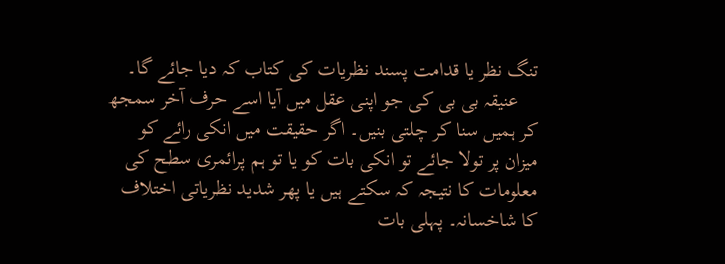تنگ نظر یا قدامت پسند نظریات کی کتاب کہ دیا جائے گا۔
    عنیقہ بی بی کی جو اپنی عقل میں آیا اسے حرف آخر سمجھ کر ہمیں سنا کر چلتی بنیں۔ اگر حقیقت میں انکی رائے کو میزان پر تولا جائے تو انکی بات کو یا تو ہم پرائمری سطح کی معلومات کا نتیجہ کہ سکتے ہیں یا پھر شدید نظریاتی اختلاف کا شاخسانہ۔ پہلی بات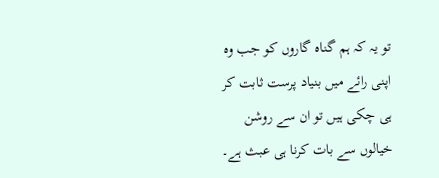تو یہ کہ ہم گناہ گاروں کو جب وہ اپنی رائے میں بنیاد پرست ثابت کر ہی چکی ہیں تو ان سے روشن خیالوں سے بات کرنا ہی عبث ہے۔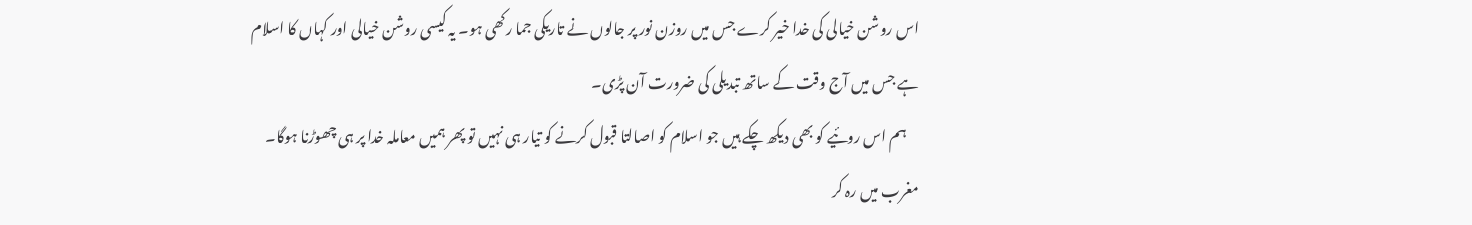اس روشن خیالی کی خدا خیر کرے جس میں روزن نور پر جالوں نے تاریکی جما رکھی ہو۔ یہ کیسی روشن خیالی اور کہاں کا اسلام ہے جس میں آج وقت کے ساتھ تبدیلی کی ضرورت آن پڑی۔
    ہم اس روئیے کو بھی دیکھ چکے ہیں جو اسلام کو اصالتا قبول کرنے کو تیار ہی نہیں تو پھر ہمیں معاملہ خدا پر ہی چھوڑنا ہوگا۔ مغرب میں رہ کر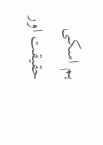ہم اسکی حقیقت اور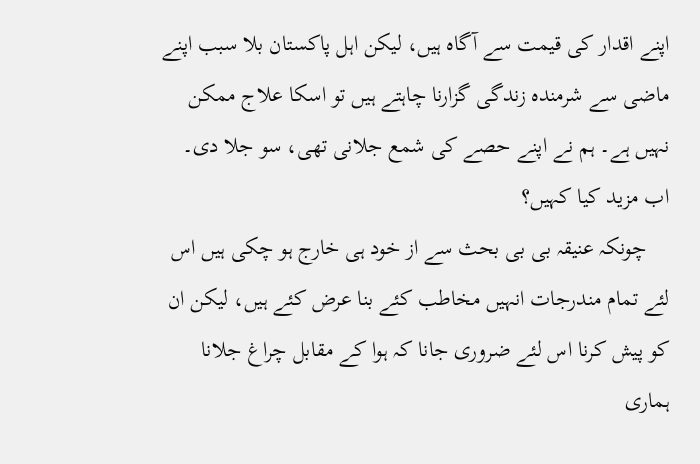اپنے اقدار کی قیمت سے آگاہ ہیں، لیکن اہل پاکستان بلا سبب اپنے ماضی سے شرمندہ زندگی گزارنا چاہتے ہیں تو اسکا علاج ممکن نہیں ہے۔ ہم نے اپنے حصے کی شمع جلانی تھی، سو جلا دی۔ اب مزید کیا کہیں؟
    چونکہ عنیقہ بی بی بحث سے از خود ہی خارج ہو چکی ہیں اس لئے تمام مندرجات انہیں مخاطب کئے بنا عرض کئے ہیں، لیکن ان کو پیش کرنا اس لئے ضروری جانا کہ ہوا کے مقابل چراغ جلانا ہماری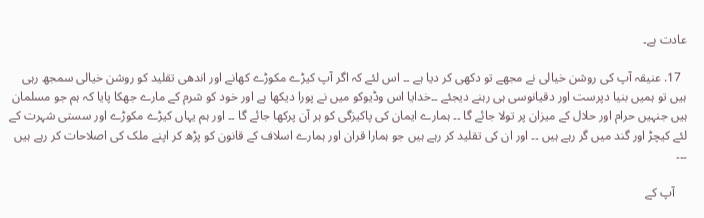عادت ہے۔

  17. عنیقہ آپ کی روشن خیالی نے مجھے تو دکھی کر دیا ہے ۔۔ اس لئے کہ اگر آپ کیڑے مکوڑے کھانے اور اندھی تقلید کو روشن خیالی سمجھ رہی ہیں تو ہمیں بنیا دپرست اور دقیانوسی ہی رہنے دیجئے ۔۔خدایا اس وڈیوکو میں نے پورا دیکھا ہے اور خود کو شرم کے مارے جھکا پایا کہ ہم جو مسلمان ہیں جنہیں حرام اور حلال کے میزان پر تولا جائے گا ۔۔ ہمارے ایمان کی پاکیزگی کو ہر آن پرکھا جائے گا ۔۔ اور ہم یہاں کیڑے مکوڑے اور سستی شہرت کے لئے کیچڑ اور گند میں گر رہے ہیں ۔۔ اور ان کی تقلید کر رہے ہیں جو ہمارا قران اور ہمارے اسلاف کے قانون کو پڑھ کر اپنے ملک کی اصلاحات کر رہے ہیں ۔۔۔

    آپ کے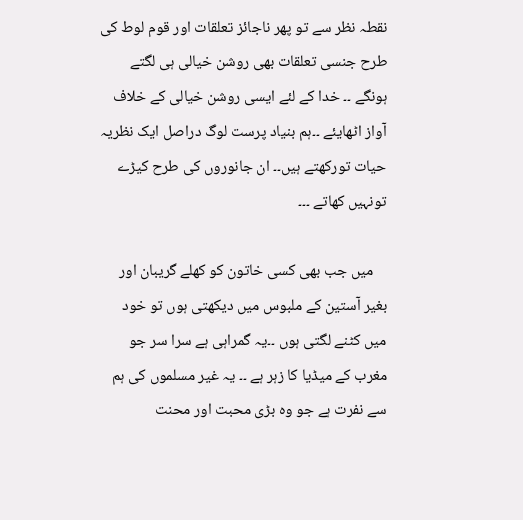نقطہ نظر سے تو پھر ناجائز تعلقات اور قوم لوط کی طرح جنسی تعلقات بھی روشن خیالی ہی لگتے ہونگے ۔۔ خدا کے لئے ایسی روشن خیالی کے خلاف آواز اٹھایئے ۔۔ہم بنیاد پرست لوگ دراصل ایک نظریہ حیات تورکھتے ہیں۔۔ ان جانوروں کی طرح کیڑے تونہیں کھاتے ۔۔۔

    میں جب بھی کسی خاتون کو کھلے گریبان اور بغیر آستین کے ملبوس میں دیکھتی ہوں تو خود میں کٹنے لگتی ہوں ۔۔یہ گمراہی ہے سرا سر جو مغرب کے میڈیا کا زہر ہے ۔۔ یہ غیر مسلموں کی ہم سے نفرت ہے جو وہ بڑی محبت اور محنت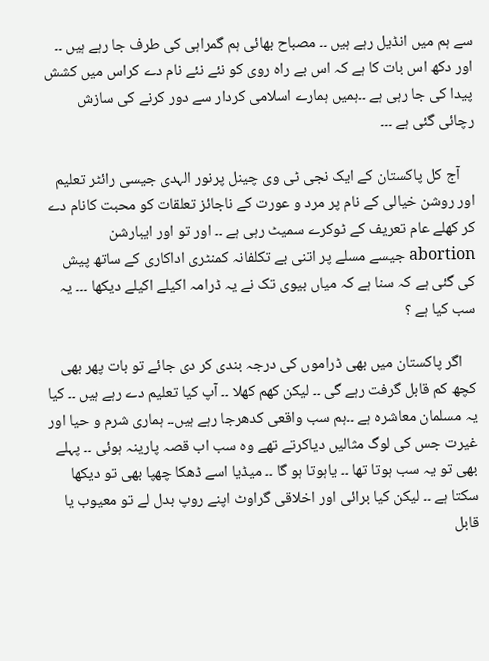سے ہم میں انڈیل رہے ہیں ۔۔ مصباح بھائی ہم گمراہی کی طرف جا رہے ہیں ۔۔ اور دکھ اس بات کا ہے کہ اس بے راہ روی کو نئے نئے نام دے کراس میں کشش پیدا کی جا رہی ہے ۔۔ہمیں ہمارے اسلامی کردار سے دور کرنے کی سازش رچائی گئی ہے ۔۔۔

    آج کل پاکستان کے ایک نجی ٹی وی چینل پرنور الہدی جیسی رائٹر تعلیم اور روشن خیالی کے نام پر مرد و عورت کے ناجائز تعلقات کو محبت کانام دے کر کھلے عام تعریف کے ٹوکرے سمیٹ رہی ہے ۔۔ اور تو اور ایبارشن abortion جیسے مسلے پر اتنی بے تکلفانہ کمنٹری اداکاری کے ساتھ پیش کی گئی ہے کہ سنا ہے کہ میاں بیوی تک نے یہ ڈرامہ اکیلے اکیلے دیکھا ۔۔۔ یہ سب کیا ہے ؟

    اگر پاکستان میں بھی ڈراموں کی درجہ بندی کر دی جائے تو بات پھر بھی کچھ کم قابل گرفت رہے گی ۔۔ لیکن کھم کھلا ۔۔ آپ کیا تعلیم دے رہے ہیں ۔۔ کیا یہ مسلمان معاشرہ ہے ۔۔ہم سب واقعی کدھرجا رہے ہیں۔۔ ہماری شرم و حیا اور غیرت جس کی لوگ مثالیں دیاکرتے تھے وہ سب اب قصہ پارینہ ہوئی ۔۔ پہلے بھی تو یہ سب ہوتا تھا ۔۔ یاہوتا ہو گا ۔۔ میڈیا اسے ڈھکا چھپا بھی تو دیکھا سکتا ہے ۔۔ لیکن کیا برائی اور اخلاقی گراوٹ اپنے روپ بدل لے تو معیوب یا قابل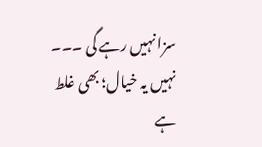سزا نہیں رہے گی ۔۔۔ نہیں یہ خیال؛ بھی غلط ہے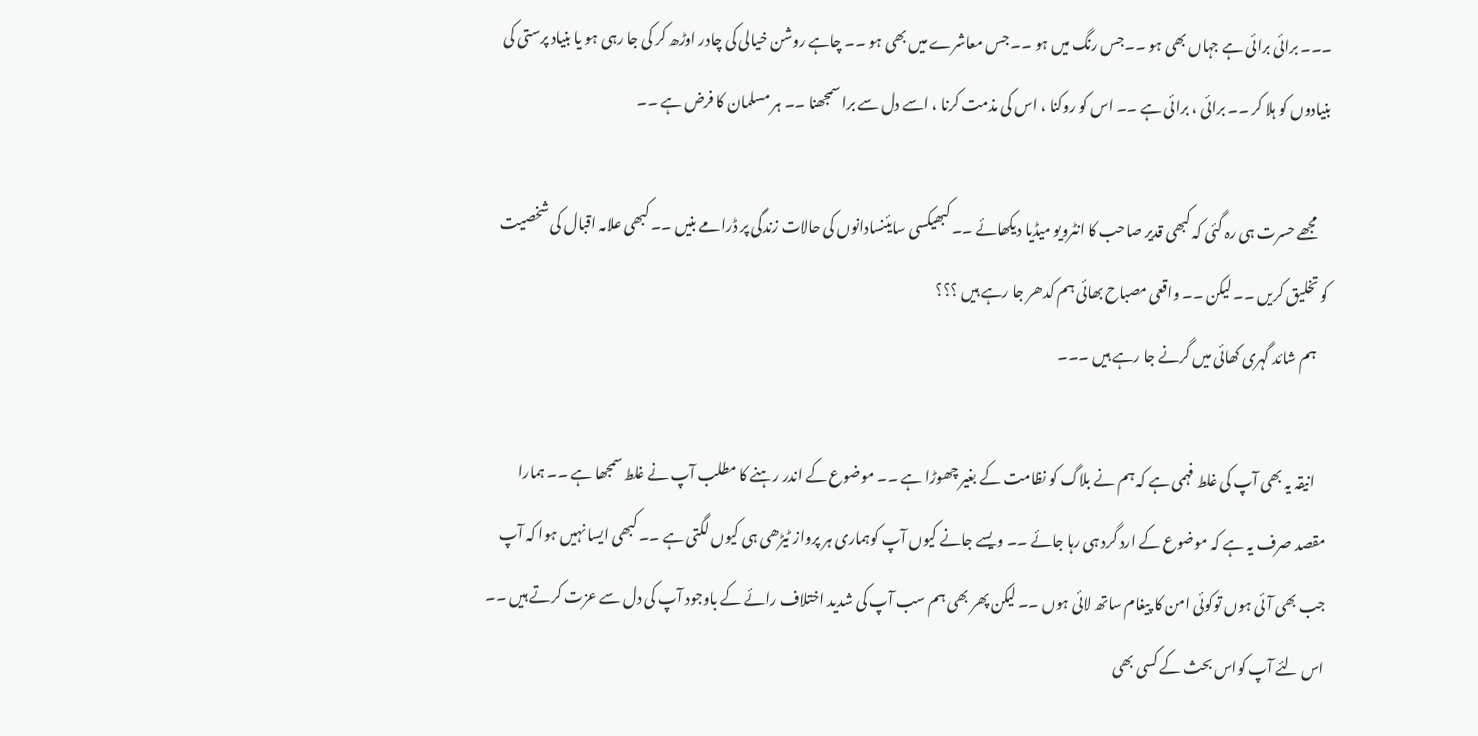۔۔۔ برائی برائی ہے جہاں بھی ہو ۔۔جس رنگ میں ہو ۔۔ جس معاشرے میں بھی ہو ۔۔ چاہے روشن خیالی کی چادر اوڑھ کر کی جا رہی ہو یا بنیاد پرستی کی بنیادوں کو ہلا کر ۔۔ برائی ، برائی ہے ۔۔ اس کو روکنا ، اس کی مذمت کرنا ، اسے دل سے برا سمجھنا ۔۔ ہر مسلمان کا فرض ہے ۔۔

    مجھے حسرت ہی رہ گئی کہ کبھی قدیر صاحب کا انٹرویو میڈیا دیکھائے ۔۔ کبھیکسی سایئنسادانوں کی حالات زندگی پر ڈرامے بنیں ۔۔ کبھی علامہ اقبال کی شخصیت کو تخلیق کریں ۔۔ لیکن ۔۔ واقعی مصباح بھائی ہم کدھر جا رہے ہیں ؟؟؟
    ہم شائد گہری کھائی میں گرنے جا رہے ہیں ۔۔۔

    انیقہ یہ بھی آپ کی غلط فہمی ہے کہ ہم نے بلاگ کو نظامت کے بغیر چھوڑا ہے ۔۔ موضوع کے اندر رہنے کا مطلب آپ نے غلط سمجھا ہے ۔۔ ہمارا مقصد صرف یہ ہے کہ موضوع کے ارد گرد ہی رہا جائے ۔۔ ویسے جانے کیوں آپ کوہماری ہر پرواز ٹیڑھی ہی کیوں لگتی ہے ۔۔ کبھی ایسا نہیں ہوا کہ آپ جب بھی آئی ہوں توکوئی امن کا پیغام ساتھ لائی ہوں ۔۔ لیکن پھر بھی ہم سب آپ کی شدید اختلاف رائے کے باوجود آپ کی دل سے عزت کرتے ہیں ۔۔ اس لئے آپ کواس بحث کے کسی بھی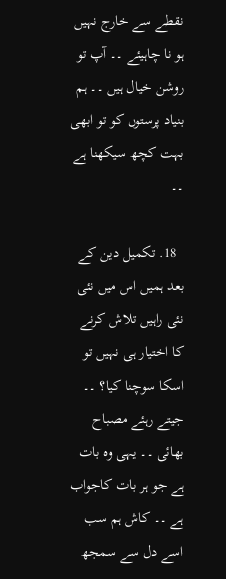نقطے سے خارج نہیں ہو نا چاہیئے ۔۔ آپ تو روشن خیال ہیں ۔۔ ہم بنیاد پرستوں کو تو ابھی بہت کچھ سیکھنا ہے ۔۔

  18. تکمیل دین کے بعد ہمیں اس میں نئی نئی راہیں تلاش کرنے کا اختیار ہی نہیں تو اسکا سوچنا کیا؟ ۔۔ جیتے رہئے مصباح بھائی ۔۔ یہی وہ بات ہے جو ہر بات کاجواب ہے ۔۔ کاش ہم سب اسے دل سے سمجھ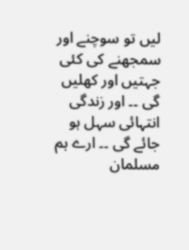لیں تو سوچنے اور سمجھنے کی کئی جہتیں اور کھلیں گی ۔۔ اور زندگی انتہائی سہل ہو جائے گی ۔۔ ارے ہم مسلمان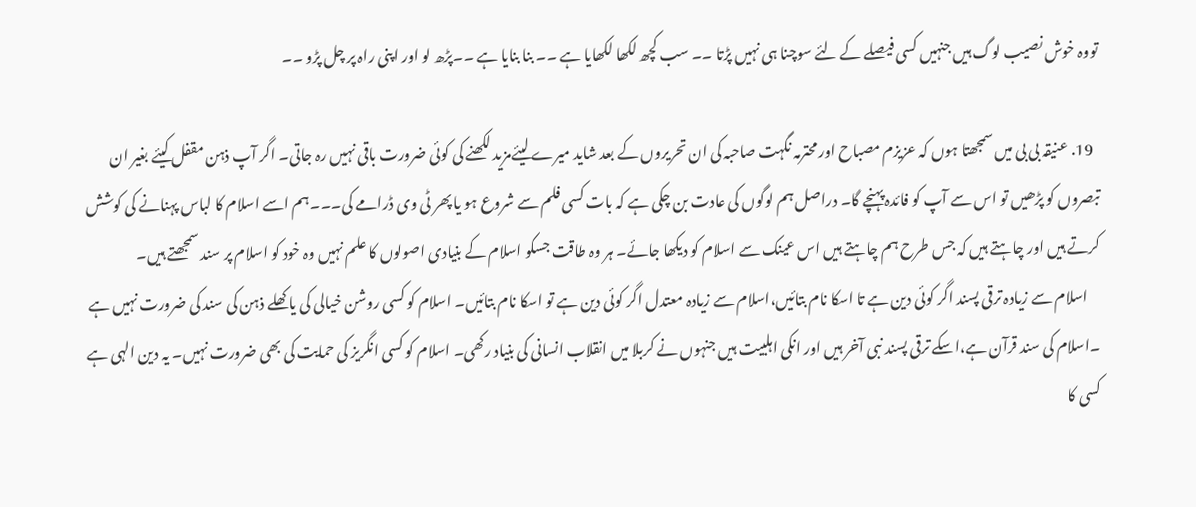تووہ خوش نصیب لوگ ہیں جنہیں کسی فیصلے کے لئے سوچنا ہی نہیں پڑتا ۔۔ سب کچھ لکھا لکھایا ہے ۔۔ بنا بنایا ہے ۔۔پڑھ لو اور اپنی راہ پر چل پڑو ۔۔

  19. عنیقہ بی بی میں سمجھتا ہوں کہ عزیزم مصباح اور محترمہ نگہت صاحبہ کی ان تحریروں کے بعد شاید میرے لیئےمزید لکھنے کی کوئی ضرورت باقی نہیں رہ جاتی۔ اگر آپ ذہن مقفل کیئے بغیر ان تبصروں کو پڑھیں تو اس سے آپ کو فائدہ پہنچے گا۔ دراصل ہم لوگوں کی عادت بن چکی ہے کہ بات کسی فلم سے شروع ہو یا پھر ٹی وی ڈرامے کی۔۔۔ہم اسے اسلام کا لباس پہنانے کی کوشش کرتے ہیں اور چاہتے ہیں کہ جس طرح ہم چاہتے ہیں اس عینک سے اسلام کو دیکھا جائے۔ ہر وہ طاقت جسکو اسلام کے بنیادی اصولوں کا علم نہیں وہ خود کو اسلام پر سند سمجھتے ہیں۔
    اسلام سے زیادہ ترقی پسند اگر کوئی دین ہے تا اسکا نام بتائیں،اسلام سے زیادہ معتدل اگر کوئی دین ہے تو اسکا نام بتائیں۔ اسلام کو کسی روشن خیالی کی یا کھلے ذہن کی سند کی ضرورت نہیں ہے ۔اسلام کی سند قرآن ہے،اسکے ترقی پسند نبی آخر ہیں اور انکی اہلبیت ہیں جنہوں نے کربلا میں انقلاب انسانی کی بنیاد رکھی۔ اسلام کو کسی انگریز کی حمایت کی بھی ضرورت نہیں۔ یہ دین الہی ہے کسی کا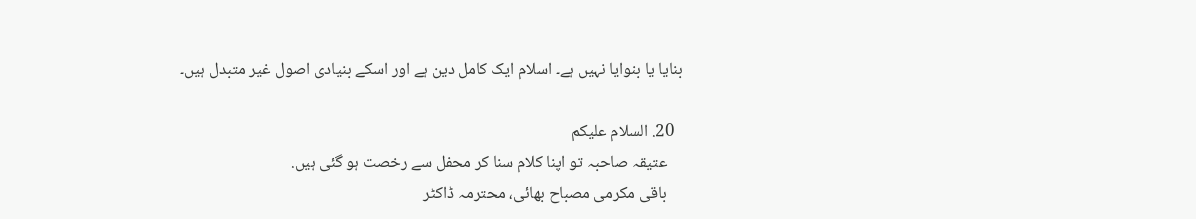بنایا یا بنوایا نہیں ہے۔ اسلام ایک کامل دین ہے اور اسکے بنیادی اصول غیر متبدل ہیں۔

  20. السلام علیکم
    عتیقہ صاحبہ تو اپنا کلام سنا کر محفل سے رخصت ہو گئی ہیں.
    باقی مکرمی مصباح بھائی، محترمہ ڈاکٹر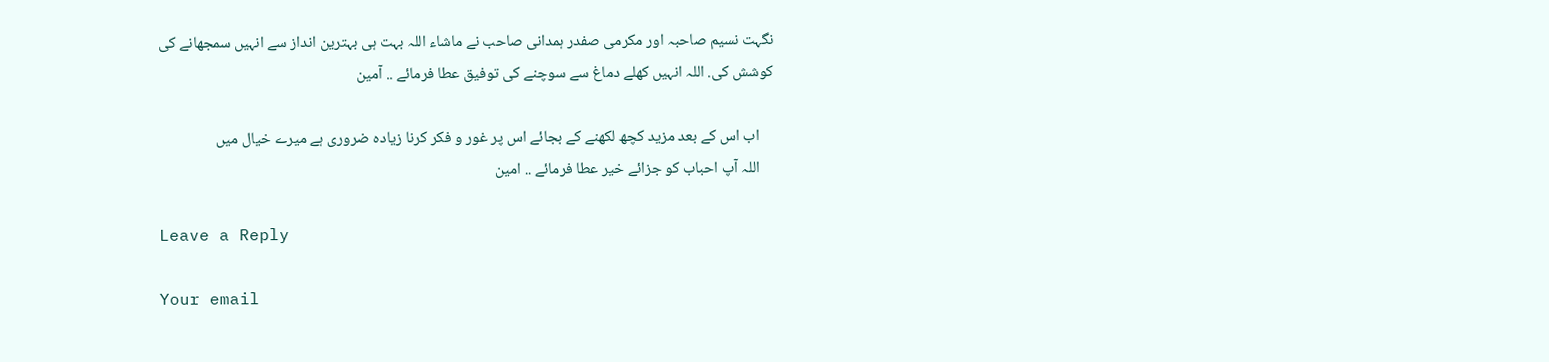نگہت نسیم صاحبہ اور مکرمی صفدر ہمدانی صاحب نے ماشاء اللہ بہت ہی بہترین انداز سے انہیں سمجھانے کی کوشش کی. اللہ انہیں کھلے دماغ سے سوچنے کی توفیق عطا فرمائے .. آمین

    اب اس کے بعد مزید کچھ لکھنے کے بجائے اس پر غور و فکر کرنا زیادہ ضروری ہے میرے خیال میں
    اللہ آپ احباب کو جزائے خیر عطا فرمائے .. امین

Leave a Reply

Your email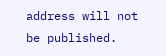address will not be published.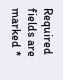Required fields are marked *